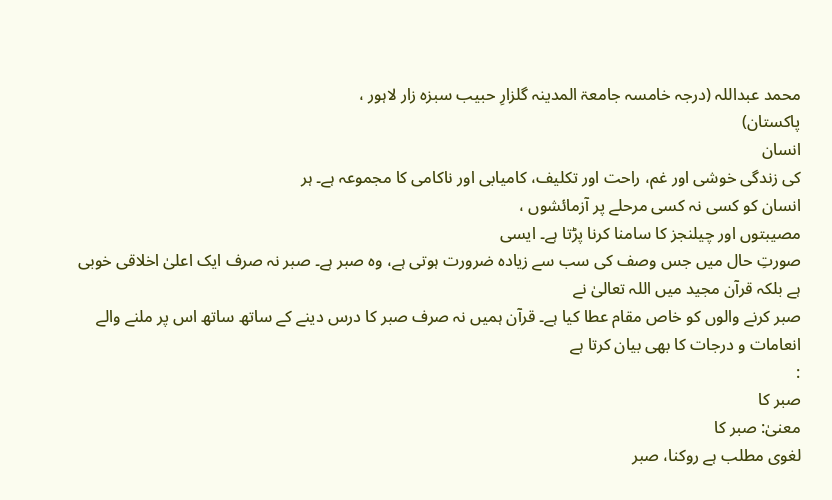محمد عبداللہ (درجہ خامسہ جامعۃ المدینہ گلزارِ حبیب سبزہ زار لاہور ،
پاکستان)
انسان
کی زندگی خوشی اور غم، راحت اور تکلیف، کامیابی اور ناکامی کا مجموعہ ہے۔ ہر
انسان کو کسی نہ کسی مرحلے پر آزمائشوں ،
مصیبتوں اور چیلنجز کا سامنا کرنا پڑتا ہے۔ ایسی
صورتِ حال میں جس وصف کی سب سے زیادہ ضرورت ہوتی ہے، وہ صبر ہے۔ صبر نہ صرف ایک اعلیٰ اخلاقی خوبی ہے بلکہ قرآن مجید میں اللہ تعالیٰ نے
صبر کرنے والوں کو خاص مقام عطا کیا ہے۔ قرآن ہمیں نہ صرف صبر کا درس دینے کے ساتھ ساتھ اس پر ملنے والے انعامات و درجات کا بھی بیان کرتا ہے
:
صبر کا
معنیٰ: صبر کا
لغوی مطلب ہے روکنا، صبر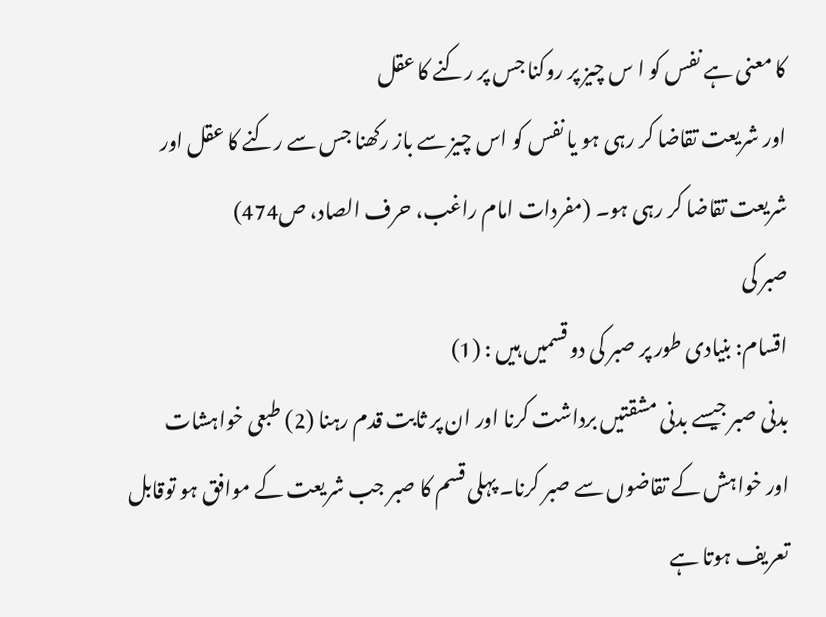کا معنی ہے نفس کو ا س چیز پر روکنا جس پر رکنے کا عقل
اور شریعت تقاضا کر رہی ہو یا نفس کو اس چیز سے باز رکھنا جس سے رکنے کا عقل اور
شریعت تقاضا کر رہی ہو۔ (مفردات امام راغب، حرف الصاد، ص474)
صبر کی
اقسام: بنیادی طور پر صبر کی دو قسمیں ہیں : (1)
بدنی صبر جیسے بدنی مشقتیں برداشت کرنا اور ان پر ثابت قدم رہنا (2) طبعی خواہشات
اور خواہش کے تقاضوں سے صبر کرنا۔ پہلی قسم کا صبر جب شریعت کے موافق ہو توقابل تعریف ہوتا ہے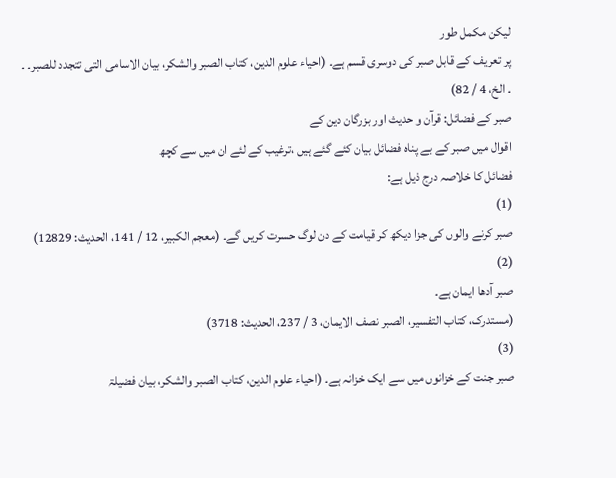لیکن مکمل طور
پر تعریف کے قابل صبر کی دوسری قسم ہے۔ (احیاء علوم الدین، کتاب الصبر والشکر، بیان الاسامی التی تتجدد للصبر۔ ۔ ۔ الخ، 4 / 82)
صبر کے فضائل: قرآن و حدیث اور بزرگان دین کے
اقوال میں صبر کے بے پناہ فضائل بیان کئے گئے ہیں ،ترغیب کے لئے ان میں سے کچھ
فضائل کا خلاصہ درج ذیل ہے:
(1)
صبر کرنے والوں کی جزا دیکھ کر قیامت کے دن لوگ حسرت کریں گے۔ (معجم الکبیر، 12 / 141، الحدیث: 12829)
(2)
صبر آدھا ایمان ہے۔
(مستدرک، کتاب التفسیر، الصبر نصف الایمان، 3 / 237، الحدیث: 3718)
(3)
صبر جنت کے خزانوں میں سے ایک خزانہ ہے۔ (احیاء علوم الدین، کتاب الصبر والشکر، بیان فضیلۃ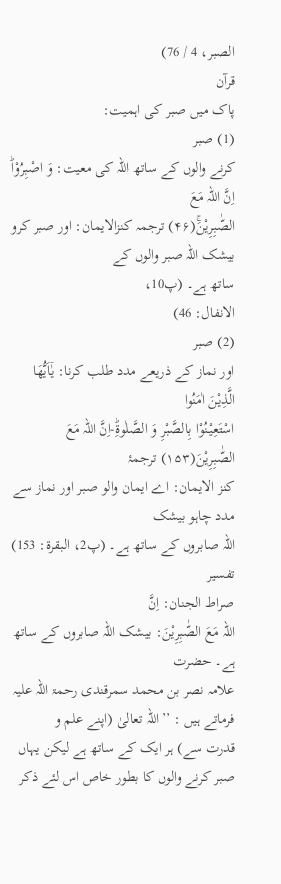الصبر، 4 / 76)
قرآن
پاک میں صبر کی اہمیت:
(1) صبر
کرنے والوں کے ساتھ اللہ کی معیت: وَ اصْبِرُوْاؕ اِنَّ اللہ مَعَ
الصّٰبِرِیْنَۚ(۴۶) ترجمہ کنزالایمان: اور صبر کرو بیشک اللہ صبر والوں کے
ساتھ ہے۔ (پ10،
الانفال: 46)
(2) صبر
اور نماز کے ذریعے مدد طلب کرنا: یٰۤاَیُّهَا الَّذِیْنَ اٰمَنُوا
اسْتَعِیْنُوْا بِالصَّبْرِ وَ الصَّلٰوةِؕ-اِنَّ اللہ مَعَ الصّٰبِرِیْنَ(۱۵۳) ترجمۂ
کنز الایمان: اے ایمان والو صبر اور نماز سے مدد چاہو بیشک
اللہ صابروں کے ساتھ ہے۔ (پ2، البقرۃ: 153)
تفسیر
صراط الجنان: اِنَّ
اللہ مَعَ الصّٰبِرِیْنَ: بیشک اللہ صابروں کے ساتھ ہے۔ حضرت
علامہ نصر بن محمد سمرقندی رحمۃ اللہ علیہ فرماتے ہیں : ’’اللہ تعالیٰ (اپنے علم و
قدرت سے) ہر ایک کے ساتھ ہے لیکن یہاں صبر کرنے والوں کا بطور خاص اس لئے ذکر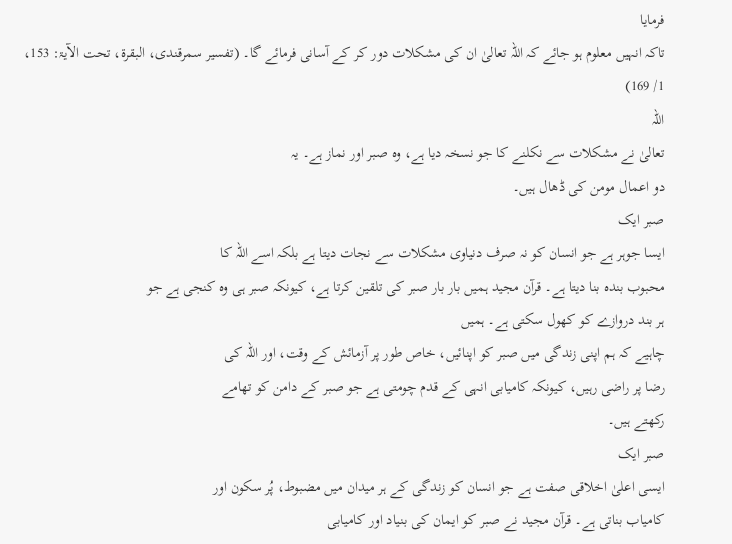فرمایا
تاکہ انہیں معلوم ہو جائے کہ اللہ تعالیٰ ان کی مشکلات دور کر کے آسانی فرمائے گا۔ (تفسیر سمرقندی، البقرۃ، تحت الآیۃ: 153،
1/ 169)
اللہ
تعالیٰ نے مشکلات سے نکلنے کا جو نسخہ دیا ہے، وہ صبر اور نماز ہے۔ یہ
دو اعمال مومن کی ڈھال ہیں۔
صبر ایک
ایسا جوہر ہے جو انسان کو نہ صرف دنیاوی مشکلات سے نجات دیتا ہے بلکہ اسے اللہ کا
محبوب بندہ بنا دیتا ہے۔ قرآن مجید ہمیں بار بار صبر کی تلقین کرتا ہے، کیونکہ صبر ہی وہ کنجی ہے جو
ہر بند دروازے کو کھول سکتی ہے۔ ہمیں
چاہیے کہ ہم اپنی زندگی میں صبر کو اپنائیں، خاص طور پر آزمائش کے وقت، اور اللہ کی
رضا پر راضی رہیں، کیونکہ کامیابی انہی کے قدم چومتی ہے جو صبر کے دامن کو تھامے
رکھتے ہیں۔
صبر ایک
ایسی اعلیٰ اخلاقی صفت ہے جو انسان کو زندگی کے ہر میدان میں مضبوط، پُر سکون اور
کامیاب بناتی ہے۔ قرآن مجید نے صبر کو ایمان کی بنیاد اور کامیابی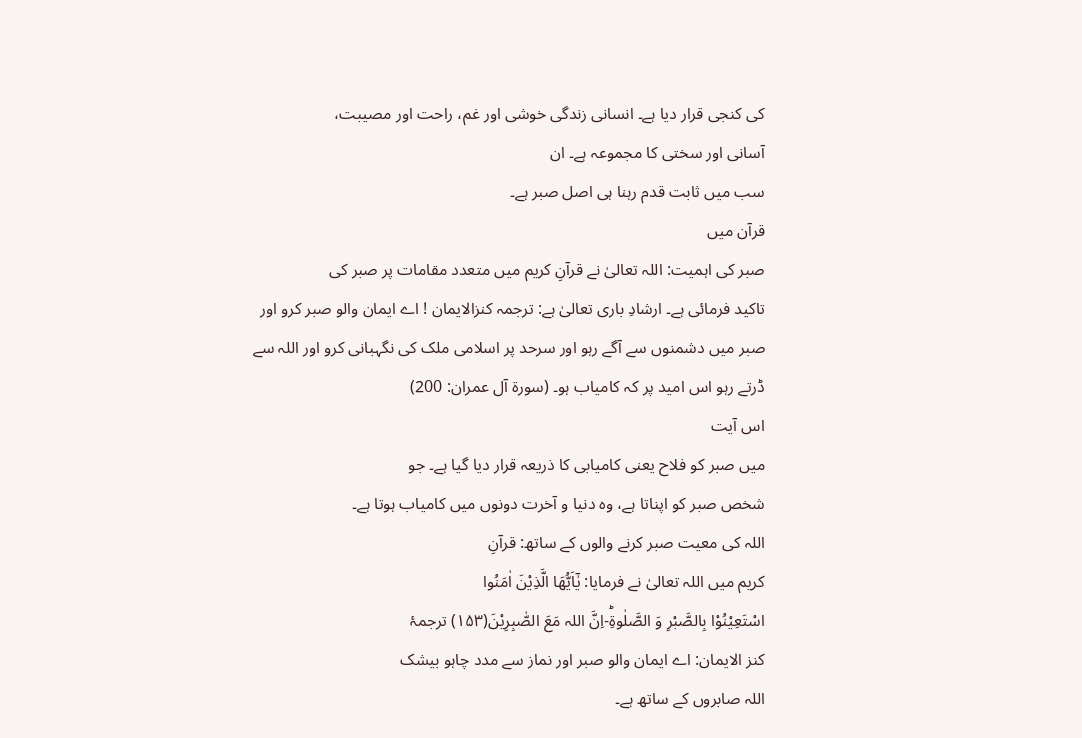کی کنجی قرار دیا ہے۔ انسانی زندگی خوشی اور غم، راحت اور مصیبت،
آسانی اور سختی کا مجموعہ ہے۔ ان
سب میں ثابت قدم رہنا ہی اصل صبر ہے۔
قرآن میں
صبر کی اہمیت: اللہ تعالیٰ نے قرآنِ کریم میں متعدد مقامات پر صبر کی
تاکید فرمائی ہے۔ ارشادِ باری تعالیٰ ہے: ترجمہ کنزالایمان ! اے ایمان والو صبر کرو اور
صبر میں دشمنوں سے آگے رہو اور سرحد پر اسلامی ملک کی نگہبانی کرو اور اللہ سے
ڈرتے رہو اس امید پر کہ کامیاب ہو۔ (سورۃ آل عمران: 200)
اس آیت
میں صبر کو فلاح یعنی کامیابی کا ذریعہ قرار دیا گیا ہے۔ جو
شخص صبر کو اپناتا ہے، وہ دنیا و آخرت دونوں میں کامیاب ہوتا ہے۔
اللہ کی معیت صبر کرنے والوں کے ساتھ: قرآنِ
کریم میں اللہ تعالیٰ نے فرمایا: یٰۤاَیُّهَا الَّذِیْنَ اٰمَنُوا
اسْتَعِیْنُوْا بِالصَّبْرِ وَ الصَّلٰوةِؕ-اِنَّ اللہ مَعَ الصّٰبِرِیْنَ(۱۵۳) ترجمۂ
کنز الایمان: اے ایمان والو صبر اور نماز سے مدد چاہو بیشک
اللہ صابروں کے ساتھ ہے۔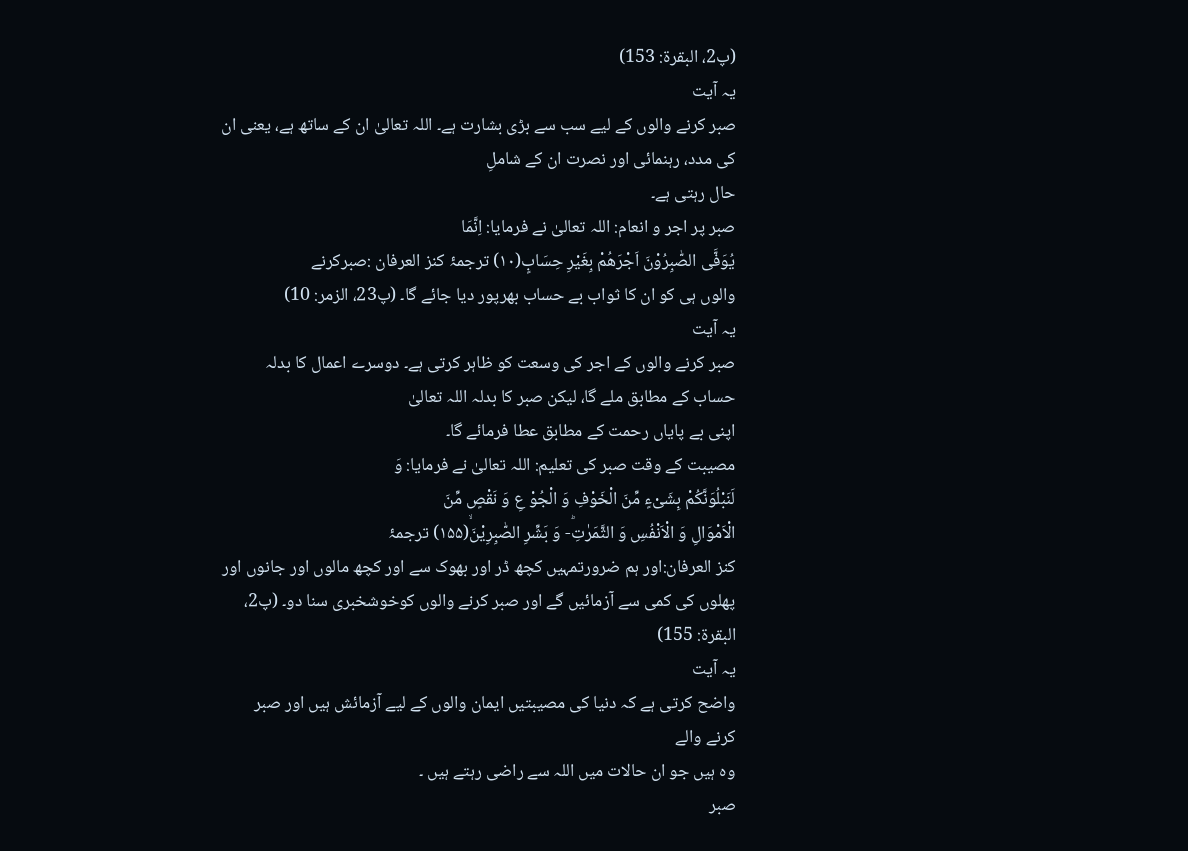(پ2، البقرۃ: 153)
یہ آیت
صبر کرنے والوں کے لیے سب سے بڑی بشارت ہے۔ اللہ تعالیٰ ان کے ساتھ ہے، یعنی ان کی مدد، رہنمائی اور نصرت ان کے شاملِ
حال رہتی ہے۔
صبر پر اجر و انعام: اللہ تعالیٰ نے فرمایا: اِنَّمَا
یُوَفَّى الصّٰبِرُوْنَ اَجْرَهُمْ بِغَیْرِ حِسَابٍ(۱۰) ترجمۂ کنز العرفان :صبرکرنے
والوں ہی کو ان کا ثواب بے حساب بھرپور دیا جائے گا۔ (پ23، الزمر: 10)
یہ آیت
صبر کرنے والوں کے اجر کی وسعت کو ظاہر کرتی ہے۔ دوسرے اعمال کا بدلہ حساب کے مطابق ملے گا، لیکن صبر کا بدلہ اللہ تعالیٰ
اپنی بے پایاں رحمت کے مطابق عطا فرمائے گا۔
مصیبت کے وقت صبر کی تعلیم: اللہ تعالیٰ نے فرمایا: وَ
لَنَبْلُوَنَّكُمْ بِشَیْءٍ مِّنَ الْخَوْفِ وَ الْجُوْ عِ وَ نَقْصٍ مِّنَ
الْاَمْوَالِ وَ الْاَنْفُسِ وَ الثَّمَرٰتِؕ- وَ بَشِّرِ الصّٰبِرِیْنَۙ(۱۵۵) ترجمۂ
کنز العرفان:اور ہم ضرورتمہیں کچھ ڈر اور بھوک سے اور کچھ مالوں اور جانوں اور
پھلوں کی کمی سے آزمائیں گے اور صبر کرنے والوں کوخوشخبری سنا دو۔ (پ2، البقرۃ: 155)
یہ آیت
واضح کرتی ہے کہ دنیا کی مصیبتیں ایمان والوں کے لیے آزمائش ہیں اور صبر کرنے والے
وہ ہیں جو ان حالات میں اللہ سے راضی رہتے ہیں ۔
صبر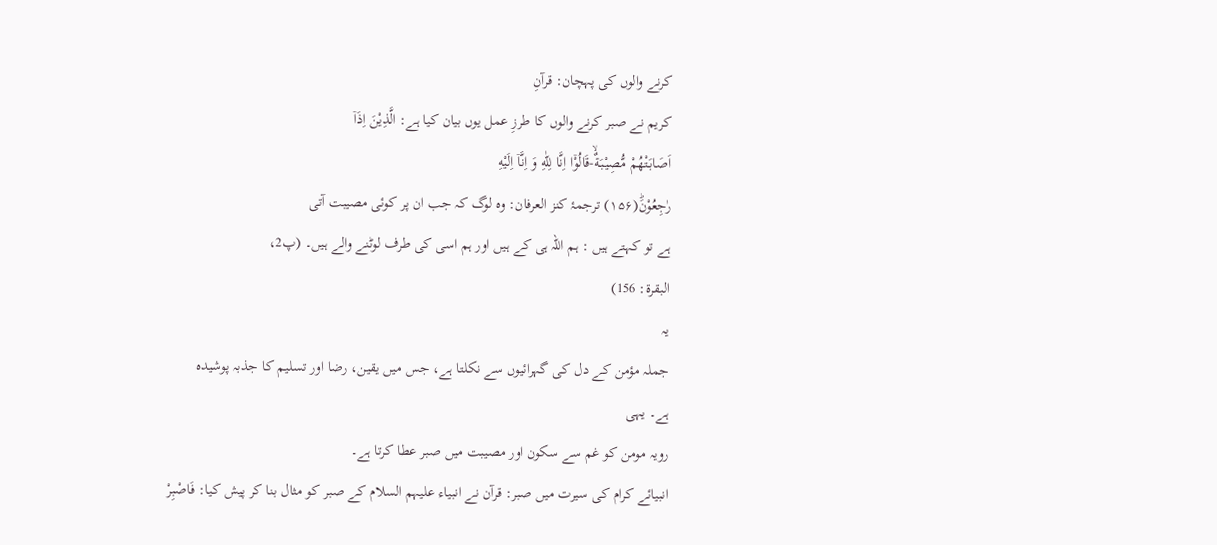کرنے والوں کی پہچان: قرآنِ
کریم نے صبر کرنے والوں کا طرزِ عمل یوں بیان کیا ہے: الَّذِیْنَ اِذَاۤ
اَصَابَتْهُمْ مُّصِیْبَةٌۙ-قَالُوْۤا اِنَّا لِلّٰهِ وَ اِنَّاۤ اِلَیْهِ
رٰجِعُوْنَؕ(۱۵۶) ترجمۂ کنز العرفان: وہ لوگ کہ جب ان پر کوئی مصیبت آتی
ہے تو کہتے ہیں : ہم اللہ ہی کے ہیں اور ہم اسی کی طرف لوٹنے والے ہیں۔ (پ2،
البقرۃ: 156)
یہ
جملہ مؤمن کے دل کی گہرائیوں سے نکلتا ہے، جس میں یقین، رضا اور تسلیم کا جذبہ پوشیدہ
ہے۔ یہی
رویہ مومن کو غم سے سکون اور مصیبت میں صبر عطا کرتا ہے۔
انبیائے کرام کی سیرت میں صبر: قرآن نے انبیاء علیہم السلام کے صبر کو مثال بنا کر پیش کیا: فَاصْبِرْ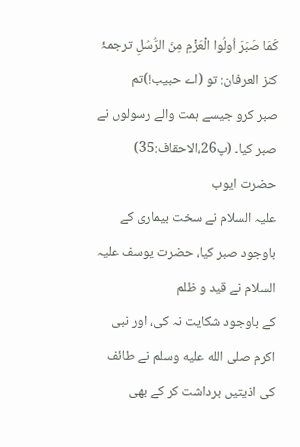كَمَا صَبَرَ اُولُوا الْعَزْمِ مِنَ الرُّسُلِ ترجمۂ کنز العرفان: تو (اے حبیب!)تم
صبر کرو جیسے ہمت والے رسولوں نے صبر کیا۔ (پ26،الاحقاف:35)
حضرت ایوب
علیہ السلام نے سخت بیماری کے باوجود صبر کیا، حضرت یوسف علیہ السلام نے قید و ظلم
کے باوجود شکایت نہ کی، اور نبی اکرم صلى الله عليه وسلم نے طائف کی اذیتیں برداشت کر کے بھی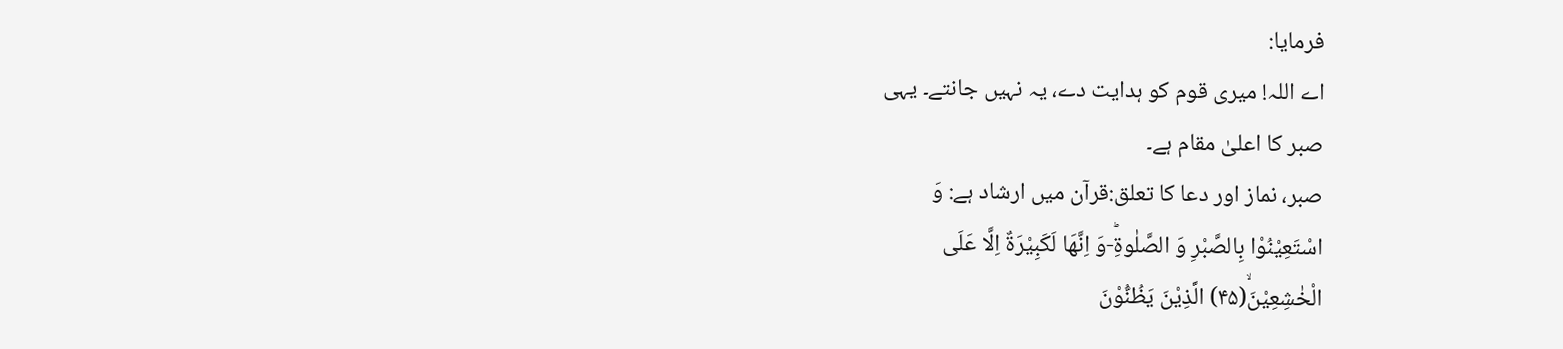فرمایا:
اے اللہ! میری قوم کو ہدایت دے، یہ نہیں جانتے۔ یہی
صبر کا اعلیٰ مقام ہے۔
صبر، نماز اور دعا کا تعلق:قرآن میں ارشاد ہے: وَ
اسْتَعِیْنُوْا بِالصَّبْرِ وَ الصَّلٰوةِؕ-وَ اِنَّهَا لَكَبِیْرَةٌ اِلَّا عَلَى
الْخٰشِعِیْنَۙ(۴۵) الَّذِیْنَ یَظُنُّوْنَ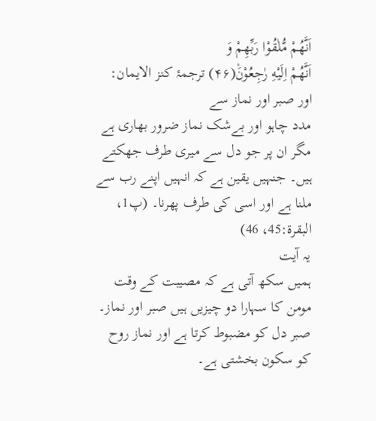اَنَّهُمْ مُّلٰقُوْا رَبِّهِمْ وَ
اَنَّهُمْ اِلَیْهِ رٰجِعُوْنَ۠(۴۶) ترجمۂ کنز الایمان: اور صبر اور نماز سے
مدد چاہو اور بےشک نماز ضرور بھاری ہے مگر ان پر جو دل سے میری طرف جھکتے ہیں۔ جنہیں یقین ہے کہ انہیں اپنے رب سے ملنا ہے اور اسی کی طرف پھرنا۔ (پ1، البقرۃ:45، 46)
یہ آیت
ہمیں سکھ آتی ہے کہ مصیبت کے وقت مومن کا سہارا دو چیزیں ہیں صبر اور نماز۔ صبر دل کو مضبوط کرتا ہے اور نماز روح کو سکون بخشتی ہے۔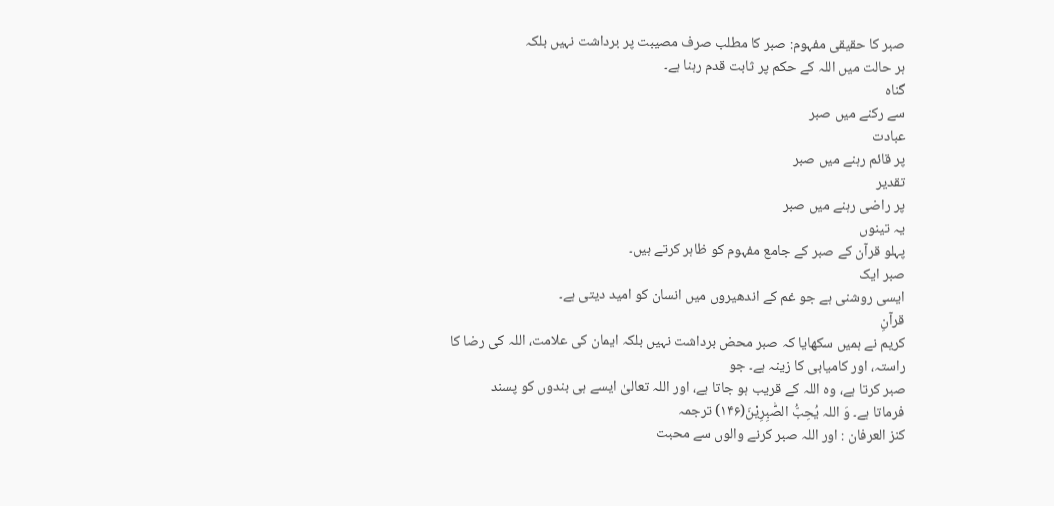صبر کا حقیقی مفہوم: صبر کا مطلب صرف مصیبت پر برداشت نہیں بلکہ
ہر حالت میں اللہ کے حکم پر ثابت قدم رہنا ہے۔
گناہ
سے رکنے میں صبر
عبادت
پر قائم رہنے میں صبر
تقدیر
پر راضی رہنے میں صبر
یہ تینوں
پہلو قرآن کے صبر کے جامع مفہوم کو ظاہر کرتے ہیں۔
صبر ایک
ایسی روشنی ہے جو غم کے اندھیروں میں انسان کو امید دیتی ہے۔
قرآنِ
کریم نے ہمیں سکھایا کہ صبر محض برداشت نہیں بلکہ ایمان کی علامت، اللہ کی رضا کا
راستہ، اور کامیابی کا زینہ ہے۔ جو
صبر کرتا ہے، وہ اللہ کے قریب ہو جاتا ہے، اور اللہ تعالیٰ ایسے ہی بندوں کو پسند
فرماتا ہے۔ وَ اللہ یُحِبُّ الصّٰبِرِیْنَ(۱۴۶) ترجمہ
کنز العرفان : اور اللہ صبر کرنے والوں سے محبت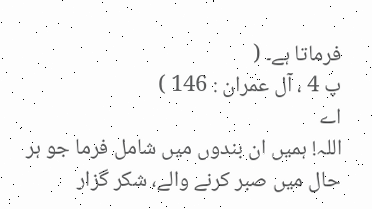فرماتا ہے۔ (
پ 4 ، آل عمران : 146 )
اے
اللہ! ہمیں ان بندوں میں شامل فرما جو ہر حال میں صبر کرنے والے، شکر گزار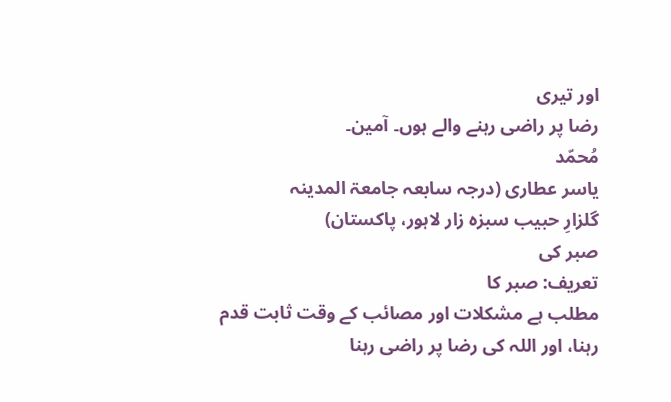اور تیری
رضا پر راضی رہنے والے ہوں۔ آمین۔
مُحمّد
یاسر عطاری (درجہ سابعہ جامعۃ المدینہ
گلزارِ حبیب سبزہ زار لاہور، پاکستان)
صبر کی
تعریف: صبر کا
مطلب ہے مشکلات اور مصائب کے وقت ثابت قدم رہنا، اور اللہ کی رضا پر راضی رہنا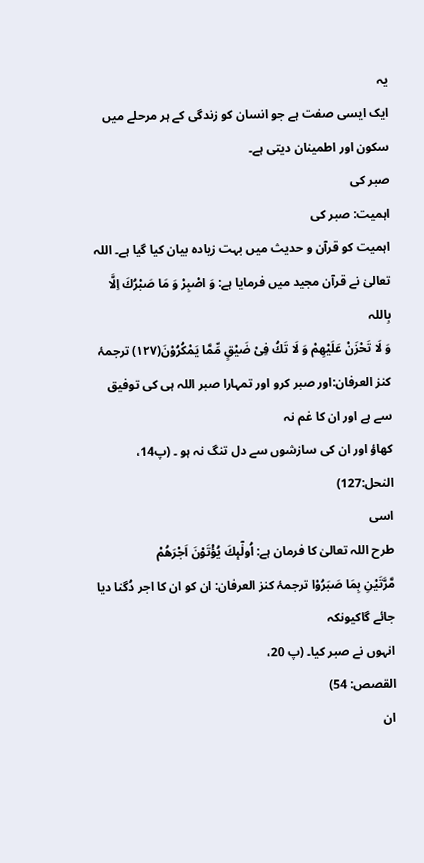یہ
ایک ایسی صفت ہے جو انسان کو زندگی کے ہر مرحلے میں سکون اور اطمینان دیتی ہے۔
صبر کی
اہمیت: صبر کی
اہمیت کو قرآن و حدیث میں بہت زیادہ بیان کیا گیا ہے۔ اللہ
تعالیٰ نے قرآن مجید میں فرمایا ہے: وَ اصْبِرْ وَ مَا صَبْرُكَ اِلَّا بِاللہ
وَ لَا تَحْزَنْ عَلَیْهِمْ وَ لَا تَكُ فِیْ ضَیْقٍ مِّمَّا یَمْكُرُوْنَ(۱۲۷) ترجمۂ
کنز العرفان:اور صبر کرو اور تمہارا صبر اللہ ہی کی توفیق سے ہے اور ان کا غم نہ
کھاؤ اور ان کی سازشوں سے دل تنگ نہ ہو ۔ (پ14، النحل:127)
اسی
طرح اللہ تعالیٰ کا فرمان ہے: اُولٰٓىٕكَ یُؤْتَوْنَ اَجْرَهُمْ
مَّرَّتَیْنِ بِمَا صَبَرُوْا ترجمۂ کنز العرفان: ان کو ان کا اجر دُگنا دیا جائے گاکیونکہ
انہوں نے صبر کیا۔ (پ 20،
القصص: 54)
ان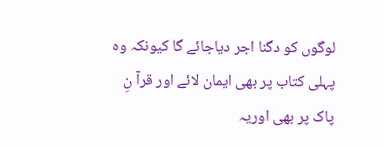لوگوں کو دگنا اجر دیاجائے گا کیونکہ وہ پہلی کتاب پر بھی ایمان لائے اور قرآ نِ
پاک پر بھی اوریہ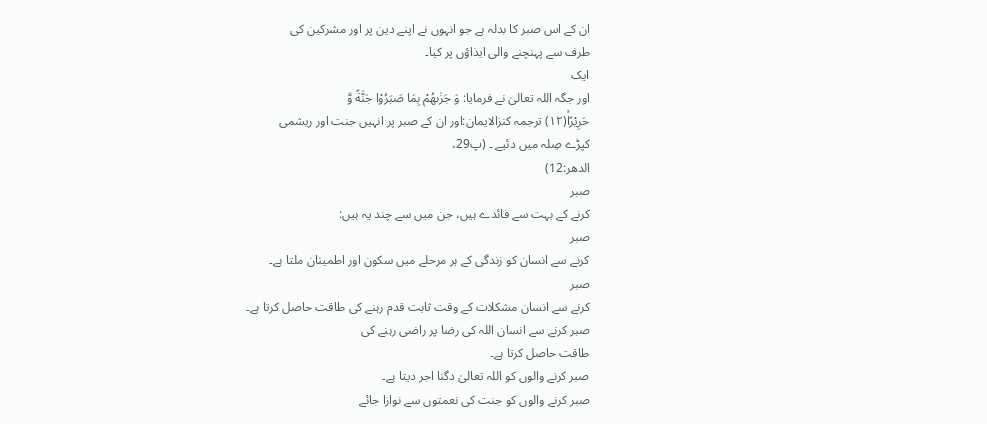ان کے اس صبر کا بدلہ ہے جو انہوں نے اپنے دین پر اور مشرکین کی
طرف سے پہنچنے والی ایذاؤں پر کیا۔
ایک
اور جگہ اللہ تعالیٰ نے فرمایا: وَ جَزٰىهُمْ بِمَا صَبَرُوْا جَنَّةً وَّ
حَرِیْرًاۙ(۱۲) ترجمہ کنزالایمان:اور ان کے صبر پر انہیں جنت اور ریشمی
کپڑے صِلہ میں دئیے ۔ (پ29،
الدھر:12)
صبر
کرنے کے بہت سے فائدے ہیں، جن میں سے چند یہ ہیں:
صبر
کرنے سے انسان کو زندگی کے ہر مرحلے میں سکون اور اطمینان ملتا ہے۔
صبر
کرنے سے انسان مشکلات کے وقت ثابت قدم رہنے کی طاقت حاصل کرتا ہے۔
صبر کرنے سے انسان اللہ کی رضا پر راضی رہنے کی
طاقت حاصل کرتا ہے۔
صبر کرنے والوں کو اللہ تعالیٰ دگنا اجر دیتا ہے۔
صبر کرنے والوں کو جنت کی نعمتوں سے نوازا جائے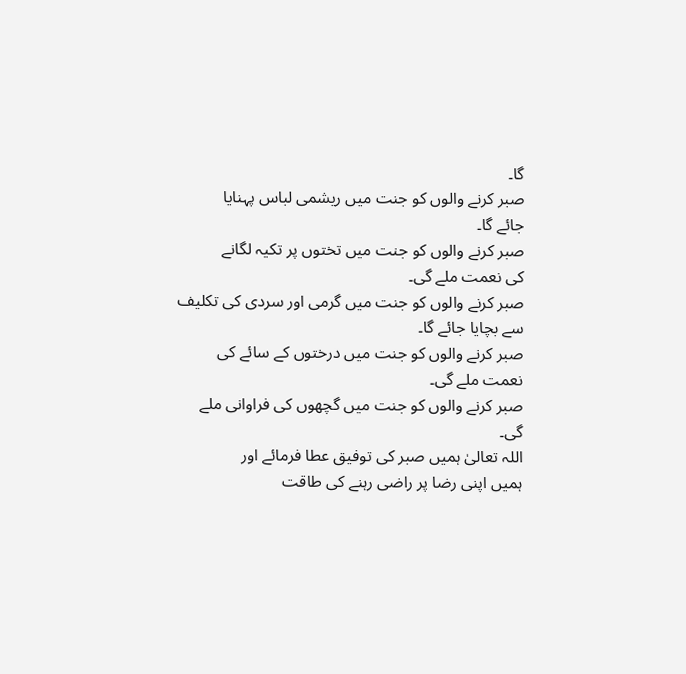گا۔
صبر کرنے والوں کو جنت میں ریشمی لباس پہنایا
جائے گا۔
صبر کرنے والوں کو جنت میں تختوں پر تکیہ لگانے
کی نعمت ملے گی۔
صبر کرنے والوں کو جنت میں گرمی اور سردی کی تکلیف
سے بچایا جائے گا۔
صبر کرنے والوں کو جنت میں درختوں کے سائے کی
نعمت ملے گی۔
صبر کرنے والوں کو جنت میں گچھوں کی فراوانی ملے
گی۔
اللہ تعالیٰ ہمیں صبر کی توفیق عطا فرمائے اور
ہمیں اپنی رضا پر راضی رہنے کی طاقت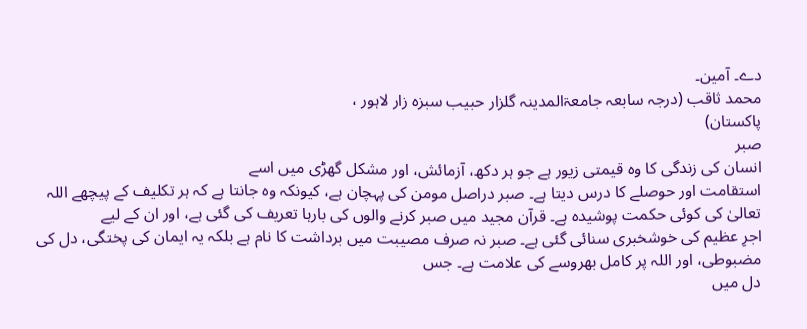دے۔ آمین۔
محمد ثاقب (درجہ سابعہ جامعۃالمدینہ گلزار حبیب سبزہ زار لاہور ،
پاکستان)
صبر
انسان کی زندگی کا وہ قیمتی زیور ہے جو ہر دکھ، آزمائش، اور مشکل گھڑی میں اسے
استقامت اور حوصلے کا درس دیتا ہے۔ صبر دراصل مومن کی پہچان ہے، کیونکہ وہ جانتا ہے کہ ہر تکلیف کے پیچھے اللہ
تعالیٰ کی کوئی حکمت پوشیدہ ہے۔ قرآن مجید میں صبر کرنے والوں کی بارہا تعریف کی گئی ہے، اور ان کے لیے
اجرِ عظیم کی خوشخبری سنائی گئی ہے۔ صبر نہ صرف مصیبت میں برداشت کا نام ہے بلکہ یہ ایمان کی پختگی، دل کی
مضبوطی، اور اللہ پر کامل بھروسے کی علامت ہے۔ جس
دل میں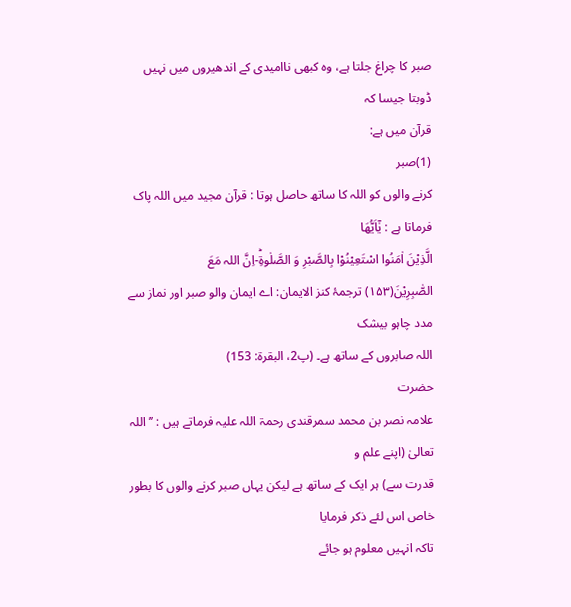صبر کا چراغ جلتا ہے، وہ کبھی ناامیدی کے اندھیروں میں نہیں ڈوبتا جیسا کہ
قرآن میں ہے:
(1)صبر
کرنے والوں کو اللہ کا ساتھ حاصل ہوتا : قرآن مجید میں اللہ پاک فرماتا ہے : یٰۤاَیُّهَا
الَّذِیْنَ اٰمَنُوا اسْتَعِیْنُوْا بِالصَّبْرِ وَ الصَّلٰوةِؕ-اِنَّ اللہ مَعَ
الصّٰبِرِیْنَ(۱۵۳) ترجمۂ کنز الایمان: اے ایمان والو صبر اور نماز سے مدد چاہو بیشک
اللہ صابروں کے ساتھ ہے۔ (پ2، البقرۃ: 153)
حضرت
علامہ نصر بن محمد سمرقندی رحمۃ اللہ علیہ فرماتے ہیں : ’’اللہ تعالیٰ (اپنے علم و
قدرت سے) ہر ایک کے ساتھ ہے لیکن یہاں صبر کرنے والوں کا بطور خاص اس لئے ذکر فرمایا
تاکہ انہیں معلوم ہو جائے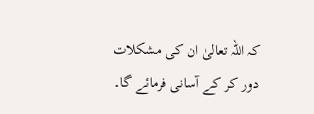کہ اللہ تعالیٰ ان کی مشکلات دور کر کے آسانی فرمائے گا۔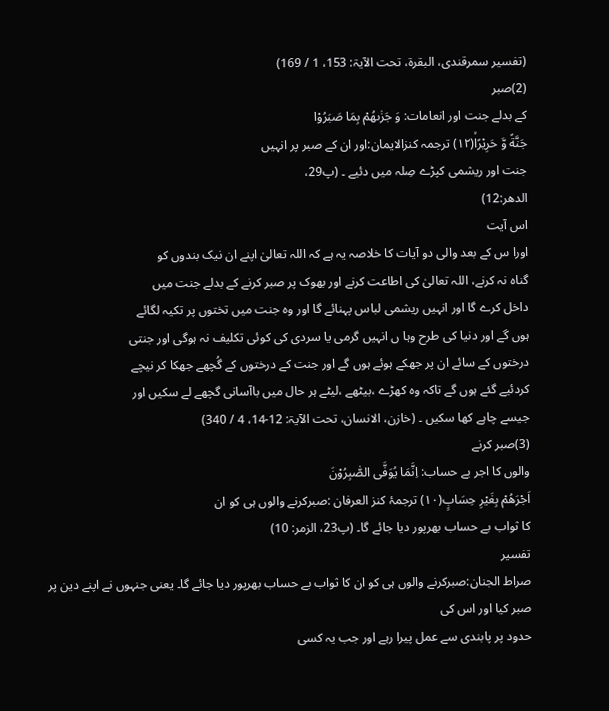(تفسیر سمرقندی، البقرۃ، تحت الآیۃ: 153، 1 / 169)
(2)صبر
کے بدلے جنت اور انعامات: وَ جَزٰىهُمْ بِمَا صَبَرُوْا
جَنَّةً وَّ حَرِیْرًاۙ(۱۲) ترجمہ کنزالایمان:اور ان کے صبر پر انہیں
جنت اور ریشمی کپڑے صِلہ میں دئیے ۔ (پ29،
الدھر:12)
اس آیت
اورا س کے بعد والی دو آیات کا خلاصہ یہ ہے کہ اللہ تعالیٰ اپنے ان نیک بندوں کو
گناہ نہ کرنے، اللہ تعالیٰ کی اطاعت کرنے اور بھوک پر صبر کرنے کے بدلے جنت میں
داخل کرے گا اور انہیں ریشمی لباس پہنائے گا اور وہ جنت میں تختوں پر تکیہ لگائے
ہوں گے اور دنیا کی طرح وہا ں انہیں گرمی یا سردی کی کوئی تکلیف نہ ہوگی اور جنتی
درختوں کے سائے ان پر جھکے ہوئے ہوں گے اور جنت کے درختوں کے گُچھے جھکا کر نیچے
کردئیے گئے ہوں گے تاکہ وہ کھڑے ،بیٹھے ،لیٹے ہر حال میں باآسانی گچھے لے سکیں اور
جیسے چاہے کھا سکیں ۔ (خازن، الانسان، تحت الآیۃ: 12-14، 4 / 340)
(3)صبر کرنے
والوں کا اجر بے حساب: اِنَّمَا یُوَفَّى الصّٰبِرُوْنَ
اَجْرَهُمْ بِغَیْرِ حِسَابٍ(۱۰) ترجمۂ کنز العرفان :صبرکرنے والوں ہی کو ان
کا ثواب بے حساب بھرپور دیا جائے گا۔ (پ23، الزمر: 10)
تفسیر
صراط الجنان:صبرکرنے والوں ہی کو ان کا ثواب بے حساب بھرپور دیا جائے گا۔ یعنی جنہوں نے اپنے دین پر صبر کیا اور اس کی
حدود پر پابندی سے عمل پیرا رہے اور جب یہ کسی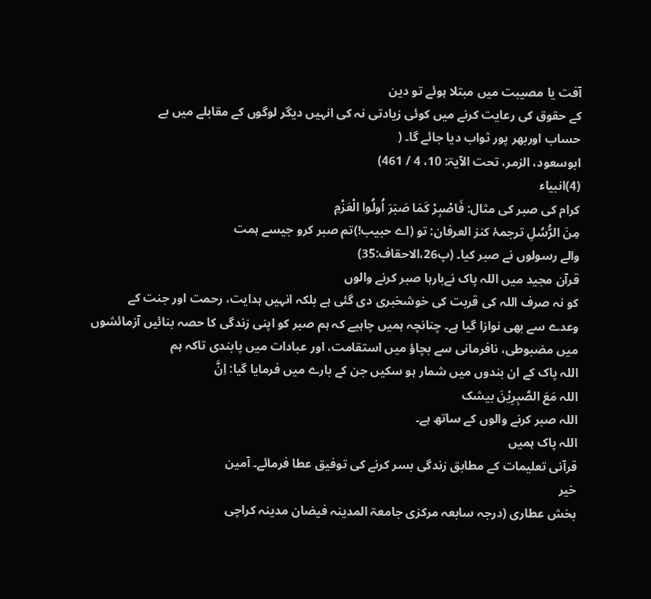آفت یا مصیبت میں مبتلا ہوئے تو دین
کے حقوق کی رعایت کرنے میں کوئی زیادتی نہ کی انہیں دیگر لوگوں کے مقابلے میں بے
حساب اوربھر پور ثواب دیا جائے گا۔ (
ابوسعود، الزمر، تحت الآیۃ: 10، 4 / 461)
(4)انبیاء
کرام کی صبر کی مثال: فَاصْبِرْ كَمَا صَبَرَ اُولُوا الْعَزْمِ
مِنَ الرُّسُلِ ترجمۂ کنز العرفان: تو (اے حبیب!)تم صبر کرو جیسے ہمت
والے رسولوں نے صبر کیا۔ (پ26،الاحقاف:35)
قرآن مجید میں اللہ پاک نےبارہا صبر کرنے والوں
کو نہ صرف اللہ کی قربت کی خوشخبری دی گئی ہے بلکہ انہیں ہدایت، رحمت اور جنت کے
وعدے سے بھی نوازا گیا ہے۔ چنانچہ ہمیں چاہیے کہ ہم صبر کو اپنی زندگی کا حصہ بنائیں آزمائشوں میں مضبوطی، نافرمانی سے بچاؤ میں استقامت، اور عبادات میں پابندی تاکہ ہم
اللہ پاک کے ان بندوں میں شمار ہو سکیں جن کے بارے میں فرمایا گیا: اِنَّ
اللہ مَعَ الصّٰبِرِيْنَ بیشک
اللہ صبر کرنے والوں کے ساتھ ہے۔
اللہ پاک ہمیں
قرآنی تعلیمات کے مطابق زندگی بسر کرنے کی توفیق عطا فرمائے۔ آمین
خیر
بخش عطاری (درجہ سابعہ مرکزی جامعۃ المدینہ فیضان مدینہ کراچی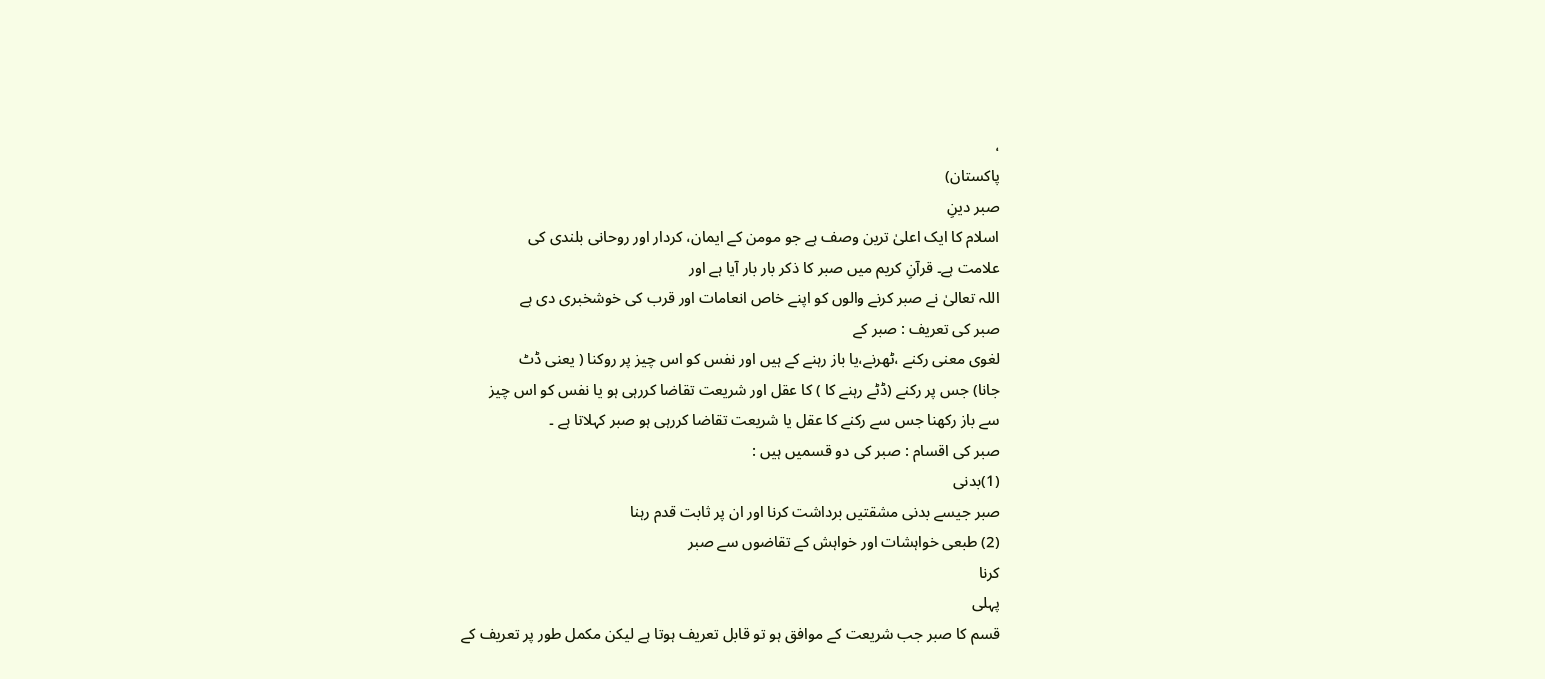،
پاکستان)
صبر دینِ
اسلام کا ایک اعلیٰ ترین وصف ہے جو مومن کے ایمان، کردار اور روحانی بلندی کی
علامت ہے۔ قرآنِ کریم میں صبر کا ذکر بار بار آیا ہے اور
اللہ تعالیٰ نے صبر کرنے والوں کو اپنے خاص انعامات اور قرب کی خوشخبری دی ہے
صبر کی تعریف : صبر کے
لغوی معنی رکنے ،ٹھرنے،یا باز رہنے کے ہیں اور نفس کو اس چیز پر روکنا ( یعنی ڈٹ
جانا) جس پر رکنے (ڈٹے رہنے کا ) کا عقل اور شریعت تقاضا کررہی ہو یا نفس کو اس چیز
سے باز رکھنا جس سے رکنے کا عقل یا شریعت تقاضا کررہی ہو صبر کہلاتا ہے ۔
صبر کی اقسام : صبر کی دو قسمیں ہیں :
(1)بدنی
صبر جیسے بدنی مشقتیں برداشت کرنا اور ان پر ثابت قدم رہنا
(2) طبعی خواہشات اور خواہش کے تقاضوں سے صبر
کرنا
پہلی
قسم کا صبر جب شریعت کے موافق ہو تو قابل تعریف ہوتا ہے لیکن مکمل طور پر تعریف کے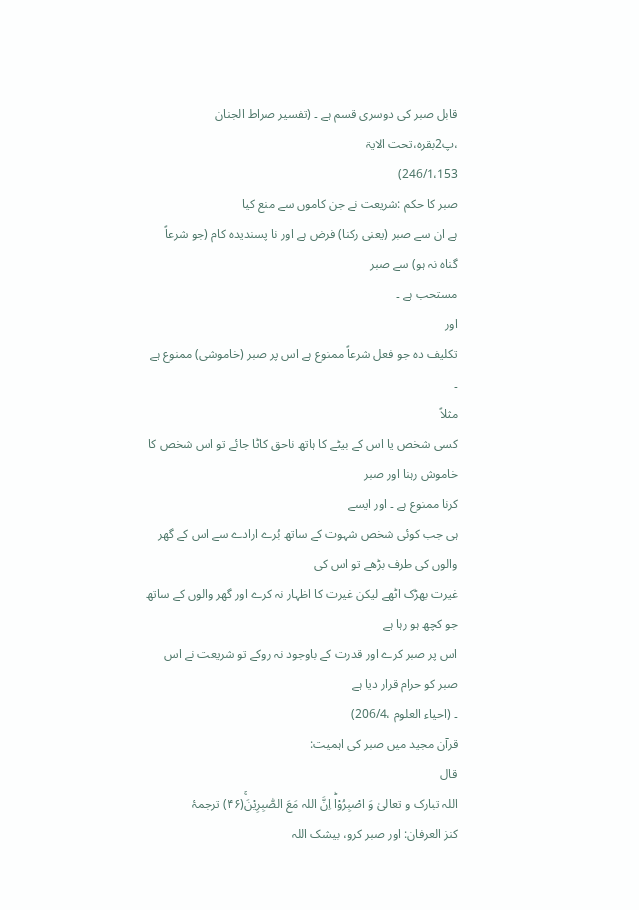قابل صبر کی دوسری قسم ہے ۔ (تفسیر صراط الجنان ،پ2بقرہ،تحت الایۃ
246/1،153)
صبر کا حکم :شریعت نے جن کاموں سے منع کیا
ہے ان سے صبر (یعنی رکنا) فرض ہے اور نا پسندیدہ کام (جو شرعاً گناہ نہ ہو) سے صبر
مستحب ہے ۔
اور
تکلیف دہ جو فعل شرعاً ممنوع ہے اس پر صبر (خاموشی) ممنوع ہے ۔
مثلاً
کسی شخص یا اس کے بیٹے کا ہاتھ ناحق کاٹا جائے تو اس شخص کا خاموش رہنا اور صبر
کرنا ممنوع ہے ۔ اور ایسے
ہی جب کوئی شخص شہوت کے ساتھ بُرے ارادے سے اس کے گھر والوں کی طرف بڑھے تو اس کی
غیرت بھڑک اٹھے لیکن غیرت کا اظہار نہ کرے اور گھر والوں کے ساتھ جو کچھ ہو رہا ہے
اس پر صبر کرے اور قدرت کے باوجود نہ روکے تو شریعت نے اس صبر کو حرام قرار دیا ہے
۔ (احیاء العلوم ،206/4)
قرآن مجید میں صبر کی اہمیت:
قال
اللہ تبارک و تعالیٰ وَ اصْبِرُوْاؕ اِنَّ اللہ مَعَ الصّٰبِرِیْنَۚ(۴۶) ترجمۂ
کنز العرفان: اور صبر کرو، بیشک اللہ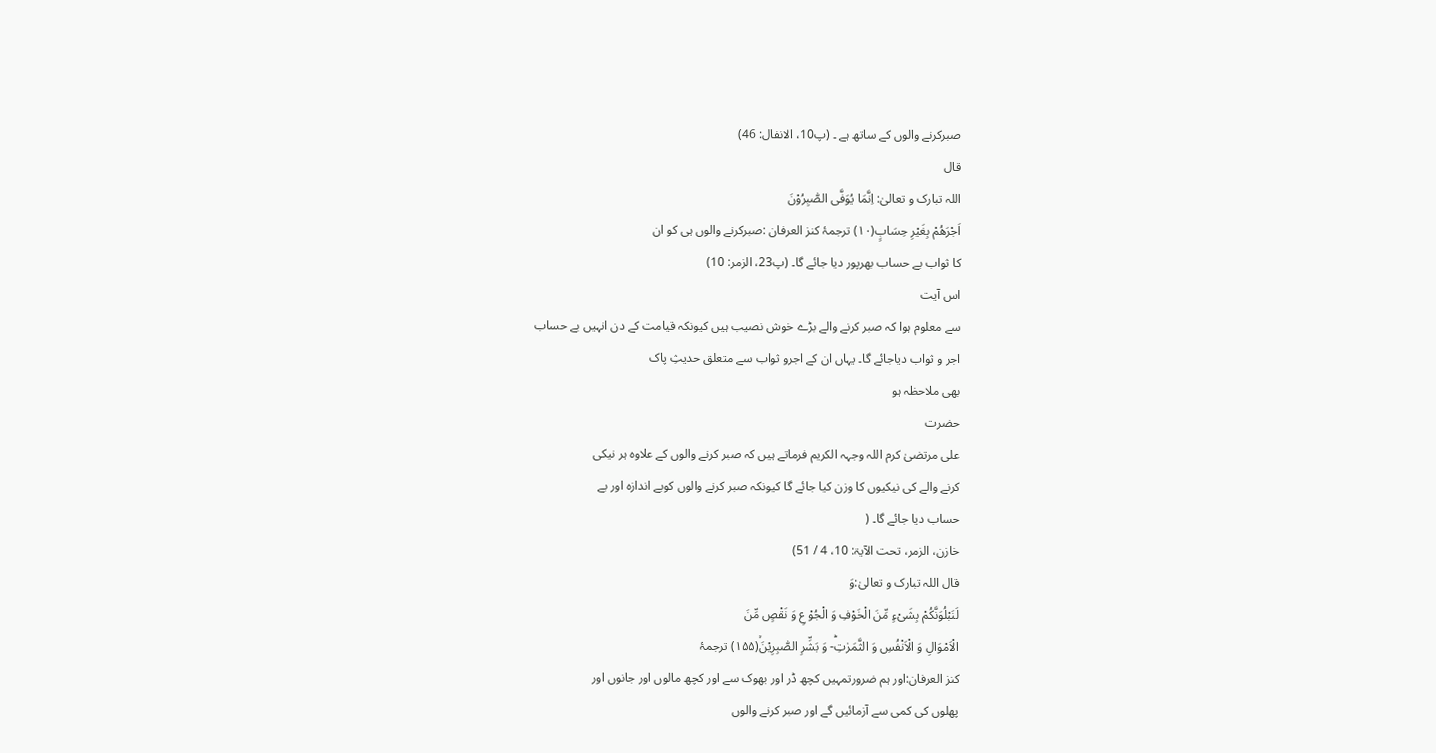صبرکرنے والوں کے ساتھ ہے ۔ (پ10، الانفال: 46)
قال
اللہ تبارک و تعالیٰ: اِنَّمَا یُوَفَّى الصّٰبِرُوْنَ
اَجْرَهُمْ بِغَیْرِ حِسَابٍ(۱۰) ترجمۂ کنز العرفان :صبرکرنے والوں ہی کو ان
کا ثواب بے حساب بھرپور دیا جائے گا۔ (پ23، الزمر: 10)
اس آیت
سے معلوم ہوا کہ صبر کرنے والے بڑے خوش نصیب ہیں کیونکہ قیامت کے دن انہیں بے حساب
اجر و ثواب دیاجائے گا۔ یہاں ان کے اجرو ثواب سے متعلق حدیثِ پاک
بھی ملاحظہ ہو
حضرت
علی مرتضیٰ کرم اللہ وجہہ الکریم فرماتے ہیں کہ صبر کرنے والوں کے علاوہ ہر نیکی
کرنے والے کی نیکیوں کا وزن کیا جائے گا کیونکہ صبر کرنے والوں کوبے اندازہ اور بے
حساب دیا جائے گا۔ (
خازن، الزمر، تحت الآیۃ: 10، 4 / 51)
قال اللہ تبارک و تعالیٰ:وَ
لَنَبْلُوَنَّكُمْ بِشَیْءٍ مِّنَ الْخَوْفِ وَ الْجُوْ عِ وَ نَقْصٍ مِّنَ
الْاَمْوَالِ وَ الْاَنْفُسِ وَ الثَّمَرٰتِؕ- وَ بَشِّرِ الصّٰبِرِیْنَۙ(۱۵۵) ترجمۂ
کنز العرفان:اور ہم ضرورتمہیں کچھ ڈر اور بھوک سے اور کچھ مالوں اور جانوں اور
پھلوں کی کمی سے آزمائیں گے اور صبر کرنے والوں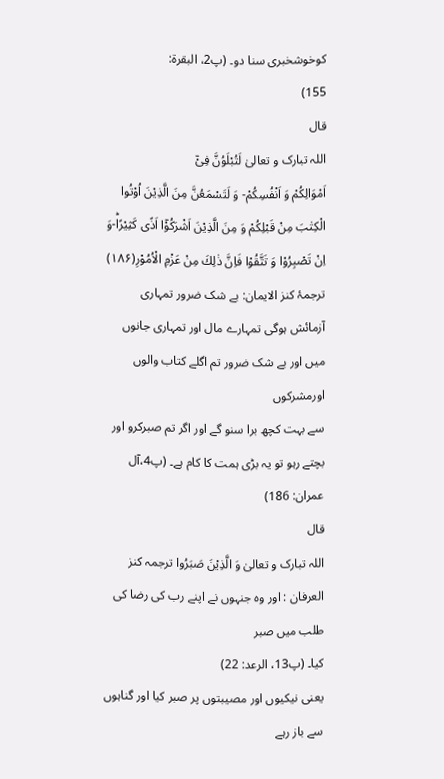کوخوشخبری سنا دو۔ (پ2، البقرۃ:
155)
قال
اللہ تبارک و تعالیٰ لَتُبْلَوُنَّ فِیْۤ
اَمْوَالِكُمْ وَ اَنْفُسِكُمْ- وَ لَتَسْمَعُنَّ مِنَ الَّذِیْنَ اُوْتُوا
الْكِتٰبَ مِنْ قَبْلِكُمْ وَ مِنَ الَّذِیْنَ اَشْرَكُوْۤا اَذًى كَثِیْرًاؕ-وَ
اِنْ تَصْبِرُوْا وَ تَتَّقُوْا فَاِنَّ ذٰلِكَ مِنْ عَزْمِ الْاُمُوْرِ(۱۸۶) ترجمۂ کنز الایمان: بے شک ضرور تمہاری
آزمائش ہوگی تمہارے مال اور تمہاری جانوں میں اور بے شک ضرور تم اگلے کتاب والوں اورمشرکوں
سے بہت کچھ برا سنو گے اور اگر تم صبرکرو اور بچتے رہو تو یہ بڑی ہمت کا کام ہے۔ (پ4،آل عمران: 186)
قال
اللہ تبارک و تعالیٰ وَ الَّذِیْنَ صَبَرُوا ترجمہ کنز العرفان : اور وہ جنہوں نے اپنے رب کی رضا کی طلب میں صبر
کیا۔ (پ13، الرعد: 22)
یعنی نیکیوں اور مصیبتوں پر صبر کیا اور گناہوں
سے باز رہے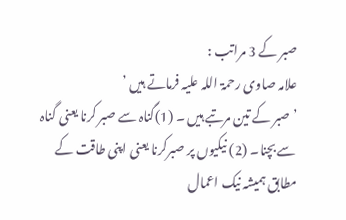صبر کے 3 مراتب :
علامہ صاوی رحمۃ اللہ علیہ فرماتے ہیں ’
’صبر کے تین مرتبے ہیں ۔ (1)گناہ سے صبر کرنا یعنی گناہ سے بچنا۔ (2) نیکیوں پر صبرکرنا یعنی اپنی طاقت کے مطابق ہمیشہ نیک اعمال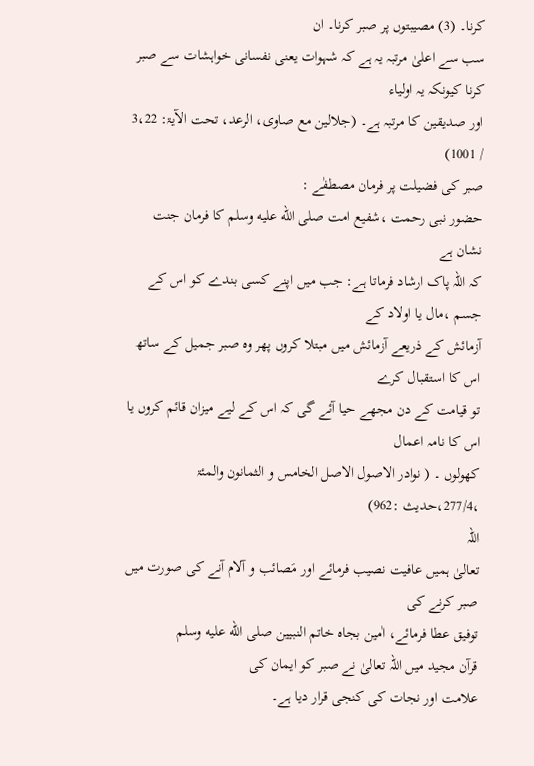کرنا۔ (3) مصیبتوں پر صبر کرنا۔ ان
سب سے اعلیٰ مرتبہ یہ ہے کہ شہوات یعنی نفسانی خواہشات سے صبر کرنا کیونکہ یہ اولیاء
اور صدیقین کا مرتبہ ہے۔ (جلالین مع صاوی، الرعد، تحت الآیۃ: 3،22
/ 1001)
صبر کی فضیلت پر فرمان مصطفٰے :
حضور نبی رحمت ،شفیع امت صلى الله عليه وسلم کا فرمان جنت نشان ہے
کہ اللہ پاک ارشاد فرماتا ہے: جب میں اپنے کسی بندے کو اس کے جسم ،مال یا اولاد کے
آزمائش کے ذریعے آزمائش میں مبتلا کروں پھر وہ صبر جمیل کے ساتھ اس کا استقبال کرے
تو قیامت کے دن مجھے حیا آئے گی کہ اس کے لیے میزان قائم کروں یا اس کا نامہ اعمال
کھولوں ۔ ( نوادر الاصول الاصل الخامس و الثمانون والمئۃ
،277/4،حدیث :962)
اللہ
تعالیٰ ہمیں عافیت نصیب فرمائے اور مَصائب و آلام آنے کی صورت میں صبر کرنے کی
توفیق عطا فرمائے، اٰمین بجاہ خاتم النبیین صلى الله عليه وسلم
قرآن مجید میں اللہ تعالیٰ نے صبر کو ایمان کی
علامت اور نجات کی کنجی قرار دیا ہے۔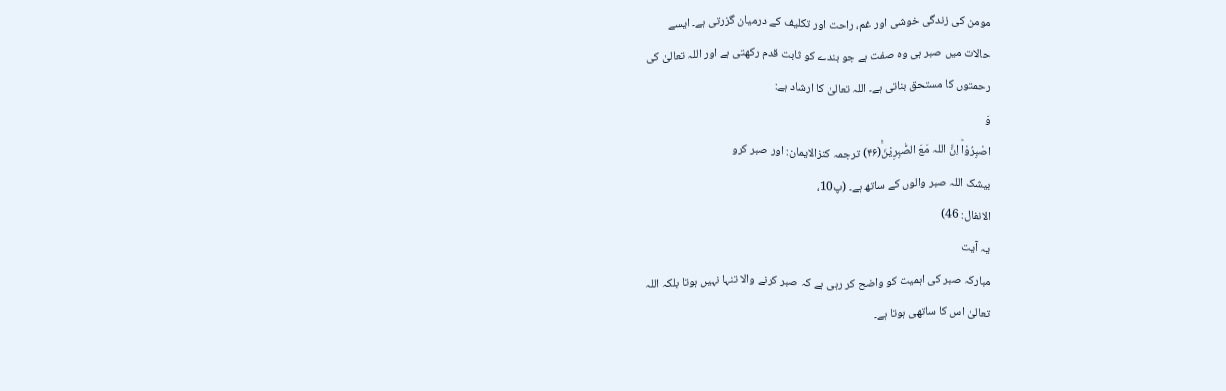مومن کی زندگی خوشی اور غم، راحت اور تکلیف کے درمیان گزرتی ہے۔ ایسے
حالات میں صبر ہی وہ صفت ہے جو بندے کو ثابت قدم رکھتی ہے اور اللہ تعالیٰ کی
رحمتوں کا مستحق بناتی ہے۔ اللہ تعالیٰ کا ارشاد ہے:
وَ
اصْبِرُوْاؕ اِنَّ اللہ مَعَ الصّٰبِرِیْنَۚ(۴۶) ترجمہ کنزالایمان: اور صبر کرو
بیشک اللہ صبر والوں کے ساتھ ہے۔ (پ10،
الانفال: 46)
یہ آیت
مبارکہ صبر کی اہمیت کو واضح کر رہی ہے کہ صبر کرنے والا تنہا نہیں ہوتا بلکہ اللہ
تعالیٰ اس کا ساتھی ہوتا ہے۔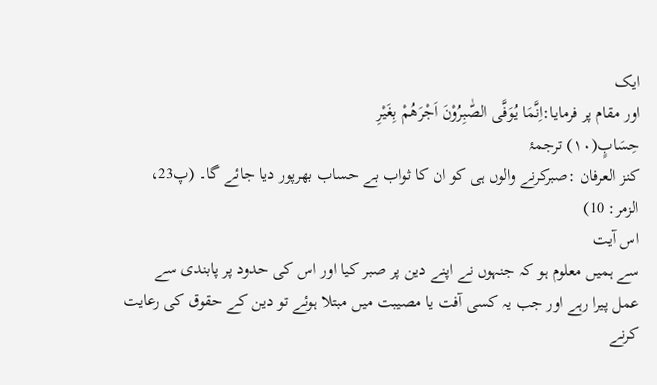ایک
اور مقام پر فرمایا:اِنَّمَا یُوَفَّى الصّٰبِرُوْنَ اَجْرَهُمْ بِغَیْرِ
حِسَابٍ(۱۰) ترجمۂ
کنز العرفان :صبرکرنے والوں ہی کو ان کا ثواب بے حساب بھرپور دیا جائے گا۔ (پ23، الزمر: 10)
اس آیت
سے ہمیں معلوم ہو کہ جنہوں نے اپنے دین پر صبر کیا اور اس کی حدود پر پابندی سے
عمل پیرا رہے اور جب یہ کسی آفت یا مصیبت میں مبتلا ہوئے تو دین کے حقوق کی رعایت
کرنے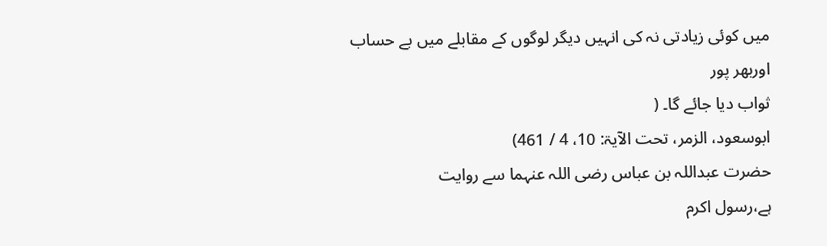میں کوئی زیادتی نہ کی انہیں دیگر لوگوں کے مقابلے میں بے حساب اوربھر پور
ثواب دیا جائے گا۔ (
ابوسعود، الزمر، تحت الآیۃ: 10، 4 / 461)
حضرت عبداللہ بن عباس رضی اللہ عنہما سے روایت
ہے،رسول اکرم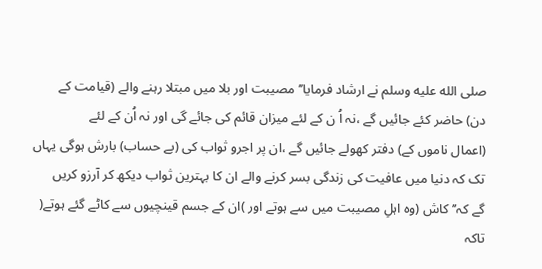صلى الله عليه وسلم نے ارشاد فرمایا’’ مصیبت اور بلا میں مبتلا رہنے والے (قیامت کے
دن) حاضر کئے جائیں گے ،نہ اُ ن کے لئے میزان قائم کی جائے گی اور نہ اُن کے لئے
(اعمال ناموں کے) دفتر کھولے جائیں گے ،ان پر اجرو ثواب کی (بے حساب) بارش ہوگی یہاں
تک کہ دنیا میں عافیت کی زندگی بسر کرنے والے ان کا بہترین ثواب دیکھ کر آرزو کریں
گے کہ’’کاش (وہ اہلِ مصیبت میں سے ہوتے اور )ان کے جسم قینچیوں سے کاٹے گئے ہوتے(
تاکہ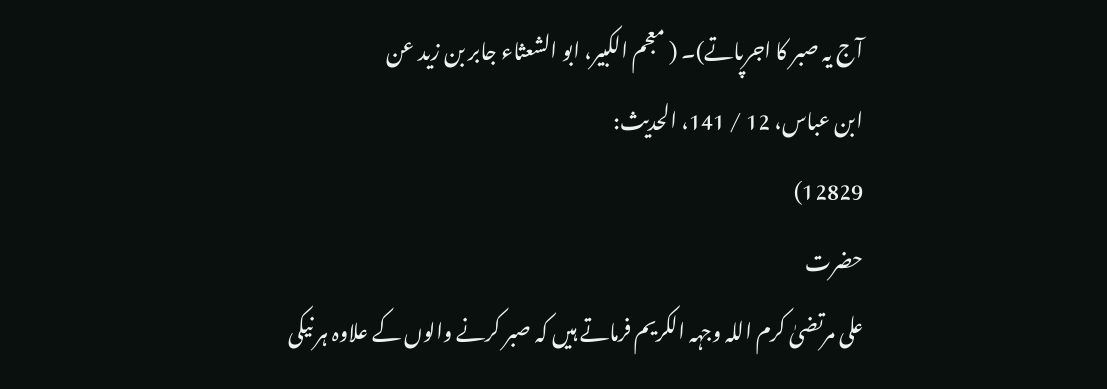آج یہ صبر کا اجرپاتے)۔ ( معجم الکبیر، ابو الشعثاء جابر بن زید عن
ابن عباس، 12 / 141، الحدیث:
12829)
حضرت
علی مرتضیٰ کرم اللہ وجہہ الکریم فرماتے ہیں کہ صبر کرنے والوں کے علاوہ ہر نیکی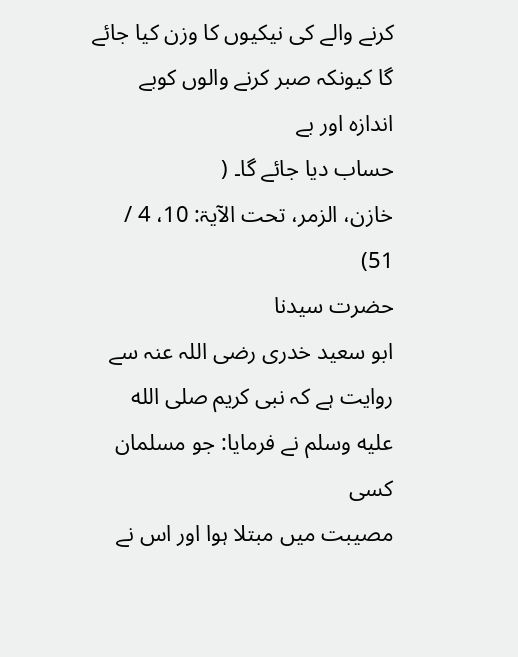کرنے والے کی نیکیوں کا وزن کیا جائے گا کیونکہ صبر کرنے والوں کوبے اندازہ اور بے
حساب دیا جائے گا۔ (
خازن، الزمر، تحت الآیۃ: 10، 4 / 51)
حضرت سیدنا
ابو سعید خدری رضی اللہ عنہ سے روایت ہے کہ نبی کریم صلى الله عليه وسلم نے فرمایا: جو مسلمان کسی
مصیبت میں مبتلا ہوا اور اس نے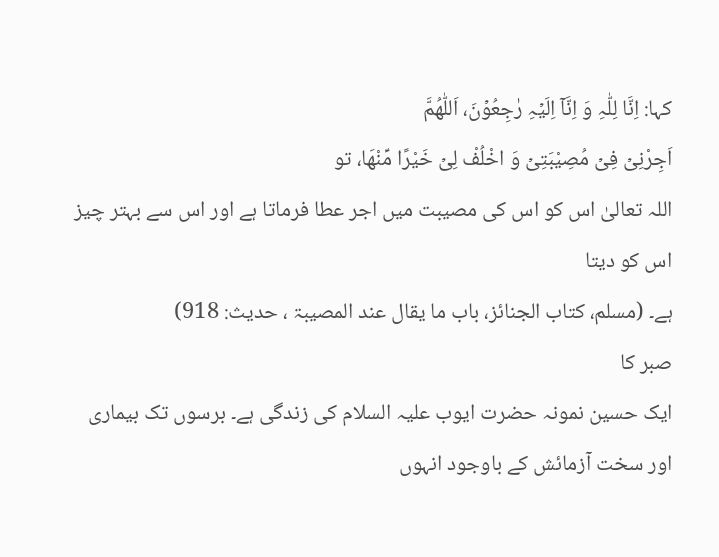کہا: اِنَّا لِلّٰہِ وَ اِنَّاۤ اِلَیۡہِ رٰجِعُوۡنَ، اَللّٰهُمَّ
اَجِرْنِیۡ فِیۡ مُصِیْبَتِیۡ وَ اخْلُفْ لِیۡ خَیْرًا مِّنْهَا، تو
اللہ تعالیٰ اس کو اس کی مصیبت میں اجر عطا فرماتا ہے اور اس سے بہتر چیز اس کو دیتا
ہے۔ (مسلم، کتاب الجنائز، باب ما یقال عند المصیبۃ ، حدیث: 918)
صبر کا
ایک حسین نمونہ حضرت ایوب علیہ السلام کی زندگی ہے۔ برسوں تک بیماری اور سخت آزمائش کے باوجود انہوں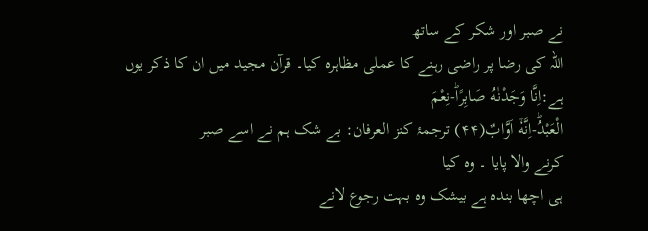نے صبر اور شکر کے ساتھ
اللہ کی رضا پر راضی رہنے کا عملی مظاہرہ کیا۔ قرآن مجید میں ان کا ذکر یوں ہے:اِنَّا وَجَدْنٰهُ صَابِرًاؕ-نِعْمَ
الْعَبْدُؕ-اِنَّهٗۤ اَوَّابٌ(۴۴) ترجمۂ کنز العرفان: بے شک ہم نے اسے صبر
کرنے والا پایا ۔ وہ کیا
ہی اچھا بندہ ہے بیشک وہ بہت رجوع لانے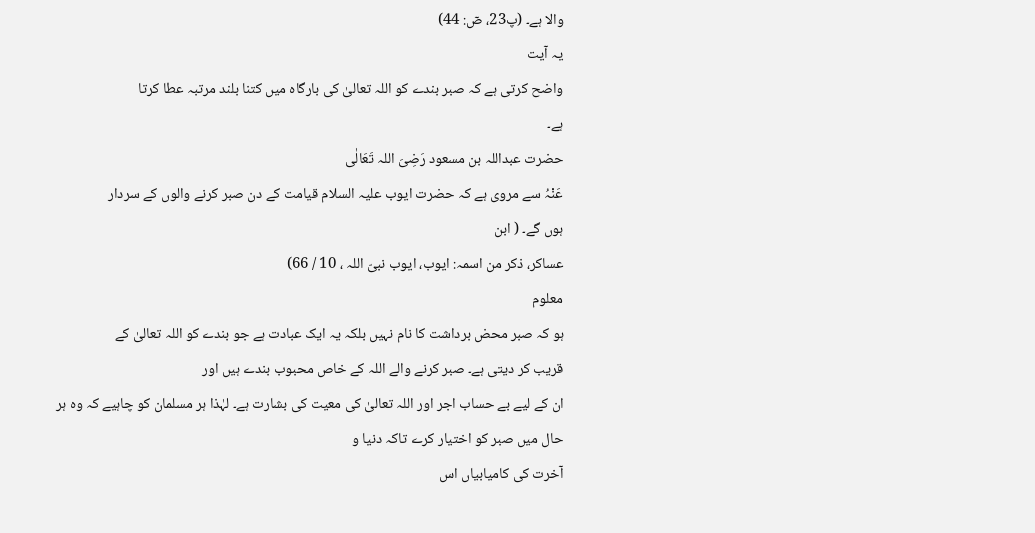والا ہے۔ (پ23، صٓ: 44)
یہ آیت
واضح کرتی ہے کہ صبر بندے کو اللہ تعالیٰ کی بارگاہ میں کتنا بلند مرتبہ عطا کرتا
ہے۔
حضرت عبداللہ بن مسعود رَضِیَ اللہ تَعَالٰی
عَنْہُ سے مروی ہے کہ حضرت ایوب علیہ السلام قیامت کے دن صبر کرنے والوں کے سردار
ہوں گے۔ ( ابن
عساکر، ذکر من اسمہ: ایوب، ایوب نبیّ اللہ ، 10 / 66)
معلوم
ہو کہ صبر محض برداشت کا نام نہیں بلکہ یہ ایک عبادت ہے جو بندے کو اللہ تعالیٰ کے
قریب کر دیتی ہے۔ صبر کرنے والے اللہ کے خاص محبوب بندے ہیں اور
ان کے لیے بے حساب اجر اور اللہ تعالیٰ کی معیت کی بشارت ہے۔ لہٰذا ہر مسلمان کو چاہیے کہ وہ ہر حال میں صبر کو اختیار کرے تاکہ دنیا و
آخرت کی کامیابیاں اس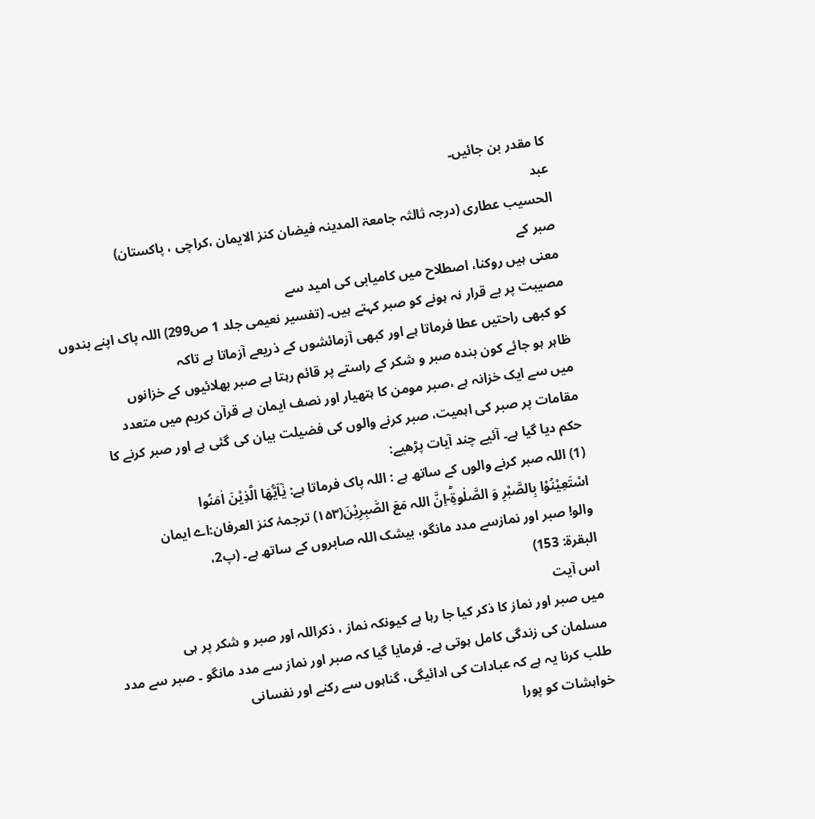کا مقدر بن جائیں۔
عبد
الحسیب عطاری (درجہ ثالثہ جامعۃ المدینہ فیضان کنز الایمان ،کراچی ، پاکستان)
صبر کے
معنی ہیں روکنا، اصطلاح میں کامیابی کی امید سے
مصیبت پر بے قرار نہ ہونے کو صبر کہتے ہیں۔ (تفسیر نعیمی جلد 1 ص299) اللہ پاک اپنے بندوں
کو کبھی راحتیں عطا فرماتا ہے اور کبھی آزمائشوں کے ذریعے آزماتا ہے تاکہ
ظاہر ہو جائے کون بندہ صبر و شکر کے راستے پر قائم رہتا ہے صبر بھلائیوں کے خزانوں
میں سے ایک خزانہ ہے ،صبر مومن کا ہتھیار اور نصف ایمان ہے قرآن کریم میں متعدد
مقامات پر صبر کی اہمیت، صبر کرنے والوں کی فضیلت بیان کی گئی ہے اور صبر کرنے کا
حکم دیا گیا ہے۔ آئیے چند آیات پڑھیے:
(1) اللہ صبر کرنے والوں کے ساتھ ہے : اللہ پاک فرماتا ہے: یٰۤاَیُّهَا الَّذِیْنَ اٰمَنُوا
اسْتَعِیْنُوْا بِالصَّبْرِ وَ الصَّلٰوةِؕ-اِنَّ اللہ مَعَ الصّٰبِرِیْنَ(۱۵۳) ترجمۂ کنز العرفان:اے ایمان
والو! صبر اور نمازسے مدد مانگو، بیشک اللہ صابروں کے ساتھ ہے۔ (پ2،
البقرۃ: 153)
اس آیت
میں صبر اور نماز کا ذکر کیا جا رہا ہے کیونکہ نماز ، ذکراللہ اور صبر و شکر پر ہی
مسلمان کی زندگی کامل ہوتی ہے۔ فرمایا گیا کہ صبر اور نماز سے مدد مانگو ۔ صبر سے مدد طلب کرنا یہ ہے کہ عبادات کی ادائیگی، گناہوں سے رکنے اور نفسانی
خواہشات کو پورا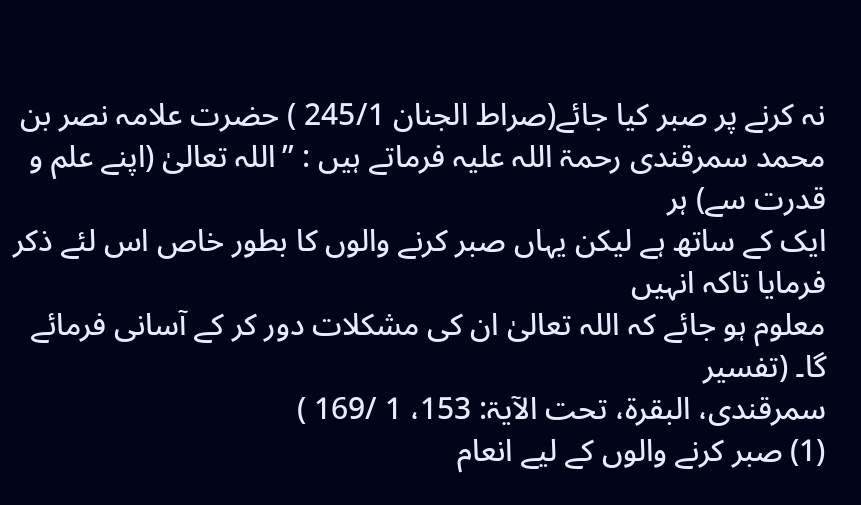نہ کرنے پر صبر کیا جائے(صراط الجنان 245/1 ) حضرت علامہ نصر بن
محمد سمرقندی رحمۃ اللہ علیہ فرماتے ہیں : ’’اللہ تعالیٰ (اپنے علم و قدرت سے) ہر
ایک کے ساتھ ہے لیکن یہاں صبر کرنے والوں کا بطور خاص اس لئے ذکر فرمایا تاکہ انہیں
معلوم ہو جائے کہ اللہ تعالیٰ ان کی مشکلات دور کر کے آسانی فرمائے گا۔ (تفسیر
سمرقندی، البقرۃ، تحت الآیۃ: 153، 1 /169 )
(1) صبر کرنے والوں کے لیے انعام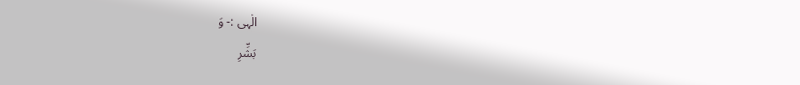الٰہی :- وَ
بَشِّرِ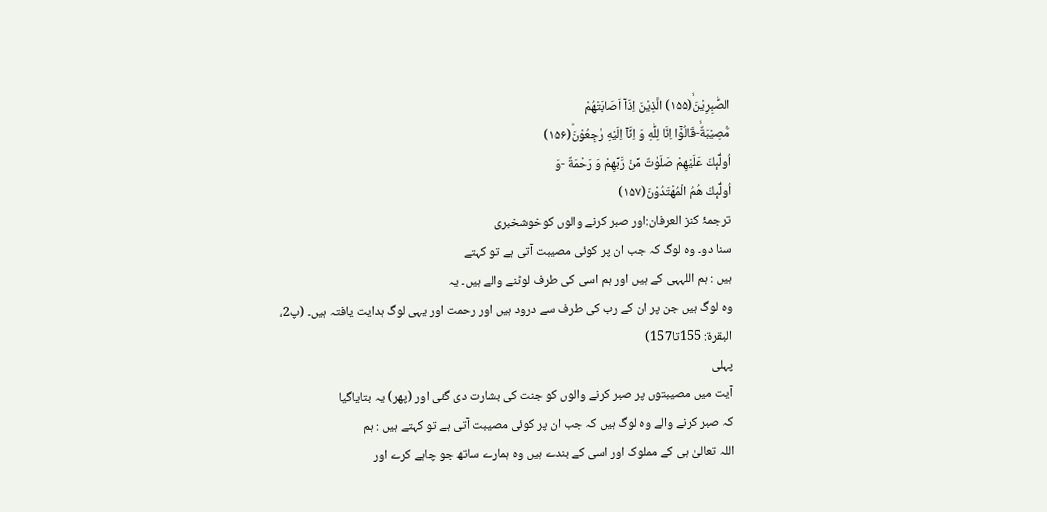الصّٰبِرِیْنَۙ(۱۵۵) الَّذِیْنَ اِذَاۤ اَصَابَتْهُمْ
مُّصِیْبَةٌۙ-قَالُوْۤا اِنَّا لِلّٰهِ وَ اِنَّاۤ اِلَیْهِ رٰجِعُوْنَؕ(۱۵۶)
اُولٰٓىٕكَ عَلَیْهِمْ صَلَوٰتٌ مِّنْ رَّبِّهِمْ وَ رَحْمَةٌ -وَ
اُولٰٓىٕكَ هُمُ الْمُهْتَدُوْنَ(۱۵۷)
ترجمۂ کنز العرفان:اور صبر کرنے والوں کوخوشخبری
سنا دو۔ وہ لوگ کہ جب ان پر کوئی مصیبت آتی ہے تو کہتے
ہیں : ہم اللہہی کے ہیں اور ہم اسی کی طرف لوٹنے والے ہیں۔ یہ
وہ لوگ ہیں جن پر ان کے رب کی طرف سے درود ہیں اور رحمت اور یہی لوگ ہدایت یافتہ ہیں۔ (پ2،
البقرۃ: 155تا157)
پہلی
آیت میں مصیبتوں پر صبر کرنے والوں کو جنت کی بشارت دی گئی اور (پھر) یہ بتایاگیا
کہ صبر کرنے والے وہ لوگ ہیں کہ جب ان پر کوئی مصیبت آتی ہے تو کہتے ہیں : ہم
اللہ تعالیٰ ہی کے مملوک اور اسی کے بندے ہیں وہ ہمارے ساتھ جو چاہے کرے اور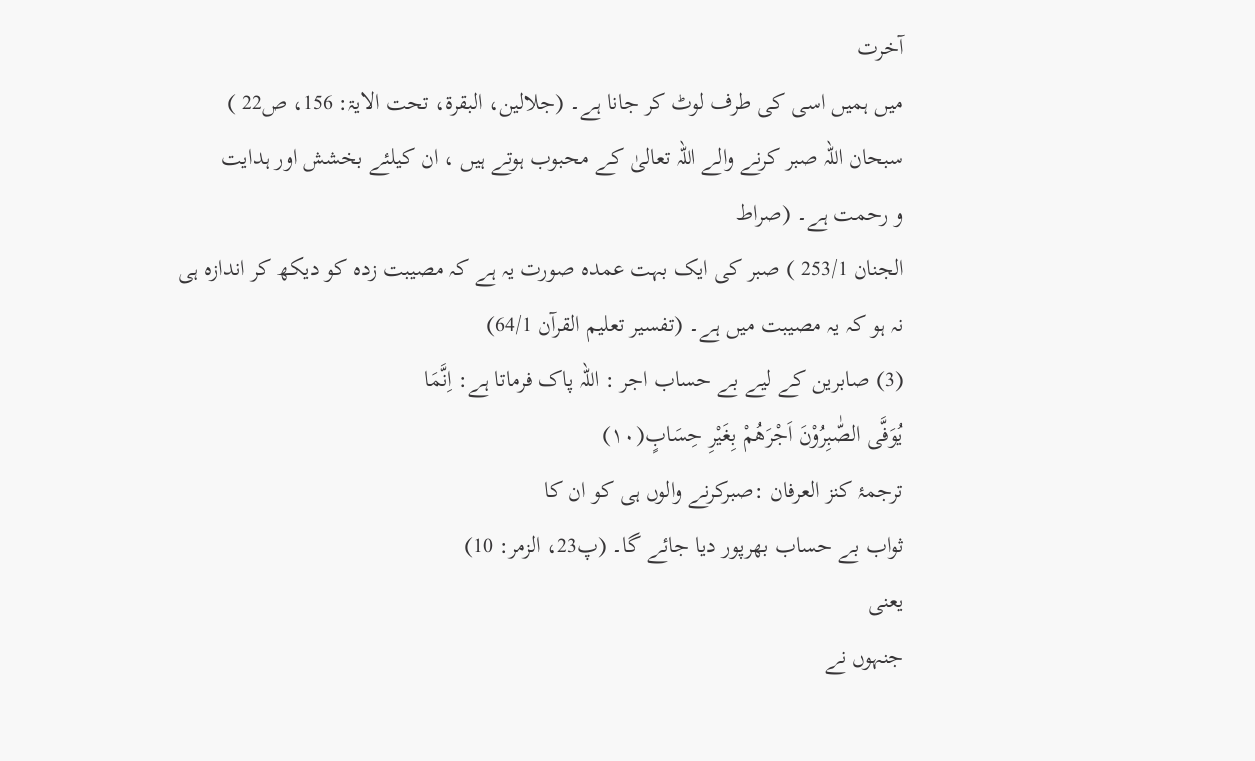آخرت
میں ہمیں اسی کی طرف لوٹ کر جانا ہے۔ (جلالین، البقرۃ، تحت الایۃ: 156، ص22 )
سبحان اللہ صبر کرنے والے اللہ تعالیٰ کے محبوب ہوتے ہیں ، ان کیلئے بخشش اور ہدایت
و رحمت ہے۔ (صراط
الجنان 253/1 ) صبر کی ایک بہت عمدہ صورت یہ ہے کہ مصیبت زدہ کو دیکھ کر اندازہ ہی
نہ ہو کہ یہ مصیبت میں ہے۔ (تفسیر تعلیم القرآن 64/1)
(3) صابرین کے لیے بے حساب اجر : اللہ پاک فرماتا ہے: اِنَّمَا
یُوَفَّى الصّٰبِرُوْنَ اَجْرَهُمْ بِغَیْرِ حِسَابٍ(۱۰)
ترجمۂ کنز العرفان :صبرکرنے والوں ہی کو ان کا
ثواب بے حساب بھرپور دیا جائے گا۔ (پ23، الزمر: 10)
یعنی
جنہوں نے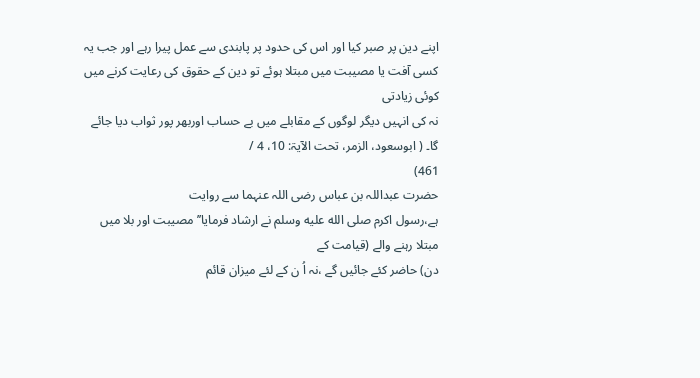اپنے دین پر صبر کیا اور اس کی حدود پر پابندی سے عمل پیرا رہے اور جب یہ
کسی آفت یا مصیبت میں مبتلا ہوئے تو دین کے حقوق کی رعایت کرنے میں کوئی زیادتی
نہ کی انہیں دیگر لوگوں کے مقابلے میں بے حساب اوربھر پور ثواب دیا جائے گا۔ ( ابوسعود، الزمر، تحت الآیۃ: 10، 4 /
461)
حضرت عبداللہ بن عباس رضی اللہ عنہما سے روایت
ہے،رسول اکرم صلى الله عليه وسلم نے ارشاد فرمایا’’ مصیبت اور بلا میں مبتلا رہنے والے (قیامت کے
دن) حاضر کئے جائیں گے ،نہ اُ ن کے لئے میزان قائم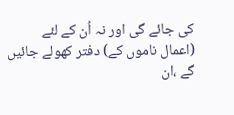کی جائے گی اور نہ اُن کے لئے
(اعمال ناموں کے) دفتر کھولے جائیں گے ،ان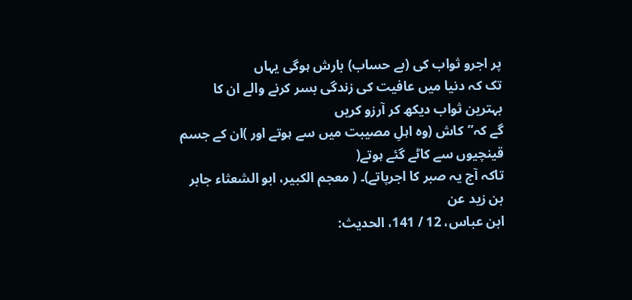پر اجرو ثواب کی (بے حساب) بارش ہوگی یہاں
تک کہ دنیا میں عافیت کی زندگی بسر کرنے والے ان کا بہترین ثواب دیکھ کر آرزو کریں
گے کہ’’کاش (وہ اہلِ مصیبت میں سے ہوتے اور )ان کے جسم قینچیوں سے کاٹے گئے ہوتے(
تاکہ آج یہ صبر کا اجرپاتے)۔ ( معجم الکبیر، ابو الشعثاء جابر بن زید عن
ابن عباس، 12 / 141، الحدیث: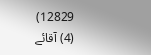12829)
(4) آقائے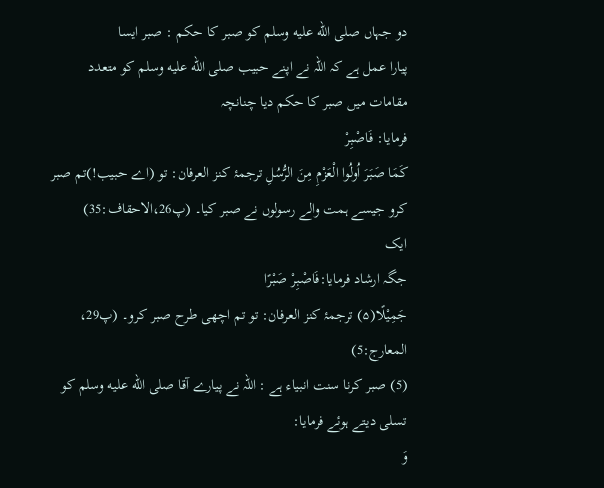دو جہاں صلى الله عليه وسلم کو صبر کا حکم : صبر ایسا
پیارا عمل ہے کہ اللہ نے اپنے حبیب صلى الله عليه وسلم کو متعدد مقامات میں صبر کا حکم دیا چنانچہ
فرمایا: فَاصْبِرْ
كَمَا صَبَرَ اُولُوا الْعَزْمِ مِنَ الرُّسُلِ ترجمۂ کنز العرفان: تو (اے حبیب!)تم صبر
کرو جیسے ہمت والے رسولوں نے صبر کیا۔ (پ26،الاحقاف:35)
ایک
جگہ ارشاد فرمایا:فَاصْبِرْ صَبْرًا
جَمِیْلًا(۵) ترجمۂ کنز العرفان: تو تم اچھی طرح صبر کرو۔ (پ29، المعارج:5)
(5) صبر کرنا سنت انبیاء ہے : اللہ نے پیارے آقا صلى الله عليه وسلم کو تسلی دیتے ہوئے فرمایا:
وَ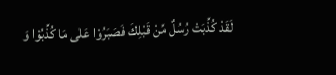لَقَدْ كُذِّبَتْ رُسُلٌ مِّنْ قَبْلِكَ فَصَبَرُوْا عَلٰى مَا كُذِّبُوْا وَ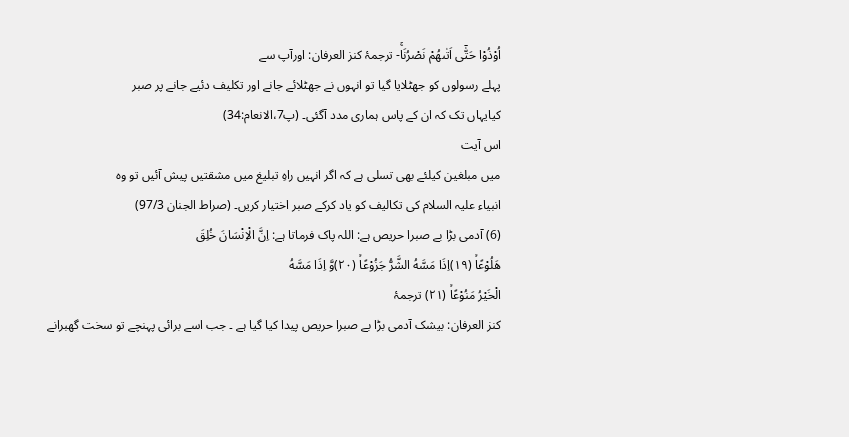اُوْذُوْا حَتّٰۤى اَتٰىهُمْ نَصْرُنَاۚ- ترجمۂ کنز العرفان: اورآپ سے
پہلے رسولوں کو جھٹلایا گیا تو انہوں نے جھٹلائے جانے اور تکلیف دئیے جانے پر صبر
کیایہاں تک کہ ان کے پاس ہماری مدد آگئی۔ (پ7،الانعام:34)
اس آیت
میں مبلغین کیلئے بھی تسلی ہے کہ اگر انہیں راہِ تبلیغ میں مشقتیں پیش آئیں تو وہ
انبیاء علیہ السلام کی تکالیف کو یاد کرکے صبر اختیار کریں۔ (صراط الجنان 97/3)
(6) آدمی بڑا بے صبرا حریص ہے: اللہ پاک فرماتا ہے: اِنَّ الْاِنْسَانَ خُلِقَ
هَلُوْعًاۙ (۱۹)اِذَا مَسَّهُ الشَّرُّ جَزُوْعًاۙ (۲۰)وَّ اِذَا مَسَّهُ
الْخَیْرُ مَنُوْعًاۙ (۲۱) ترجمۂ
کنز العرفان: بیشک آدمی بڑا بے صبرا حریص پیدا کیا گیا ہے ۔ جب اسے برائی پہنچے تو سخت گھبرانے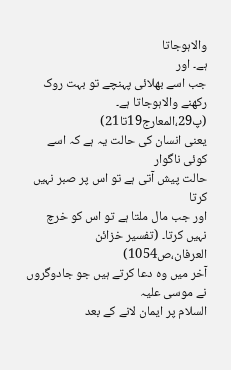والاہوجاتا
ہے۔ اور
جب اسے بھلائی پہنچے تو بہت روک رکھنے والاہوجاتا ہے۔ (پ29،المعارج19تا21)
یعنی انسان کی حالت یہ ہے کہ اسے کوئی ناگوار
حالت پیش آتی ہے تو اس پر صبر نہیں کرتا
اور جب مال ملتا ہے تو اس کو خرچ نہیں کرتا۔ (تفسیر خزائن العرفان،ص1054)
آخر میں وہ دعا کرتے ہیں جو جادوگروں نے موسی علیہ
السلام پر ایمان لانے کے بعد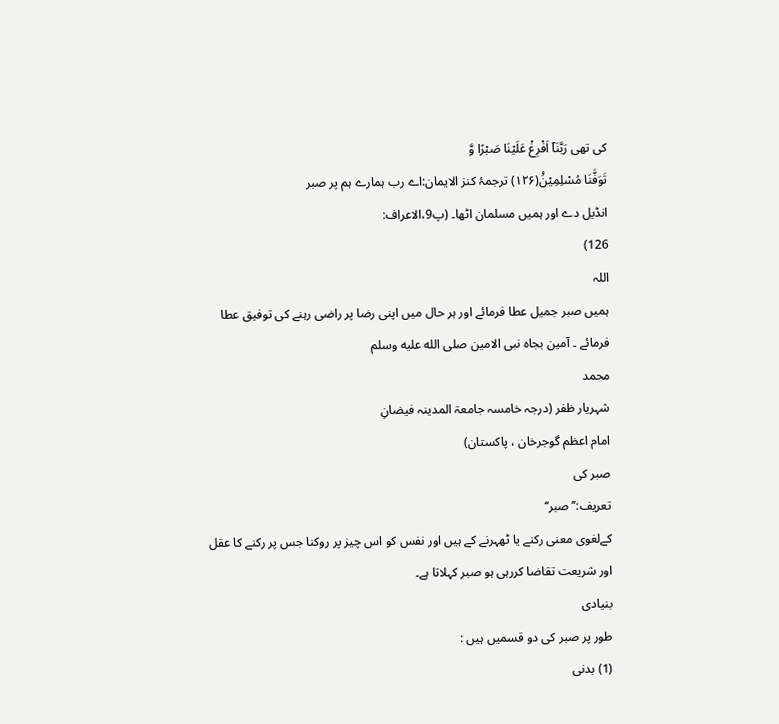کی تھی رَبَّنَاۤ اَفْرِغْ عَلَیْنَا صَبْرًا وَّ
تَوَفَّنَا مُسْلِمِیْنَ۠(۱۲۶) ترجمۂ کنز الایمان:اے رب ہمارے ہم پر صبر
انڈیل دے اور ہمیں مسلمان اٹھا۔ (پ9،الاعراف:
126)
اللہ
ہمیں صبر جمیل عطا فرمائے اور ہر حال میں اپنی رضا پر راضی رہنے کی توفیق عطا
فرمائے ۔ آمین بجاہ نبی الامین صلى الله عليه وسلم
محمد
شہریار ظفر (درجہ خامسہ جامعۃ المدینہ فیضانِ
امام اعظم گوجرخان ، پاکستان)
صبر کی
تعریف:’’صبر‘‘
كےلغوی معنى ركنے یا ٹھہرنے کے ہیں اور نفس کو اس چیز پر روکنا جس پر رکنے کا عقل
اور شریعت تقاضا کررہی ہو صبر کہلاتا ہے۔
بنیادی
طور پر صبر کی دو قسمیں ہیں :
(1) بدنی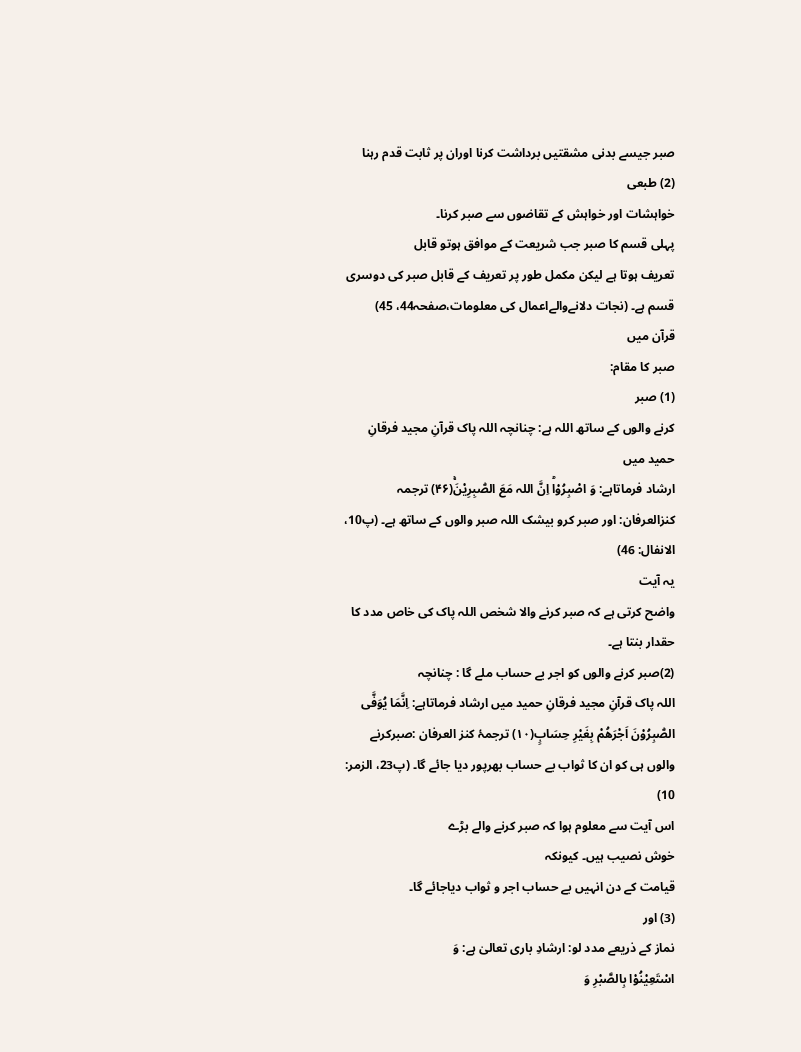صبر جیسے بدنی مشقتیں برداشت کرنا اوران پر ثابت قدم رہنا
(2) طبعی
خواہشات اور خواہش کے تقاضوں سے صبر کرنا۔
پہلی قسم کا صبر جب شریعت کے موافق ہوتو قابل
تعریف ہوتا ہے لیکن مکمل طور پر تعریف کے قابل صبر کی دوسری قسم ہے۔ (نجات دلانےوالےاعمال کی معلومات،صفحہ44، 45)
قرآن میں
صبر کا مقام:
(1) صبر
کرنے والوں کے ساتھ اللہ ہے: چنانچہ اللہ پاک قرآنِ مجید فرقانِ حمید میں
ارشاد فرماتاہے: وَ اصْبِرُوْاؕ اِنَّ اللہ مَعَ الصّٰبِرِیْنَۚ(۴۶) ترجمہ
کنزالعرفان: اور صبر کرو بیشک اللہ صبر والوں کے ساتھ ہے۔ (پ10، الانفال: 46)
یہ آیت
واضح کرتی ہے کہ صبر کرنے والا شخص اللہ پاک کی خاص مدد کا حقدار بنتا ہے۔
(2)صبر کرنے والوں کو اجر بے حساب ملے گا : چنانچہ
اللہ پاک قرآنِ مجید فرقانِ حمید میں ارشاد فرماتاہے: اِنَّمَا یُوَفَّى
الصّٰبِرُوْنَ اَجْرَهُمْ بِغَیْرِ حِسَابٍ(۱۰) ترجمۂ کنز العرفان :صبرکرنے
والوں ہی کو ان کا ثواب بے حساب بھرپور دیا جائے گا۔ (پ23، الزمر: 10)
اس آیت سے معلوم ہوا کہ صبر کرنے والے بڑے
خوش نصیب ہیں۔ کیونکہ
قیامت کے دن انہیں بے حساب اجر و ثواب دیاجائے گا۔
(3) اور
نماز کے ذریعے مدد لو: ارشادِ باری تعالیٰ ہے: وَ
اسْتَعِیْنُوْا بِالصَّبْرِ وَ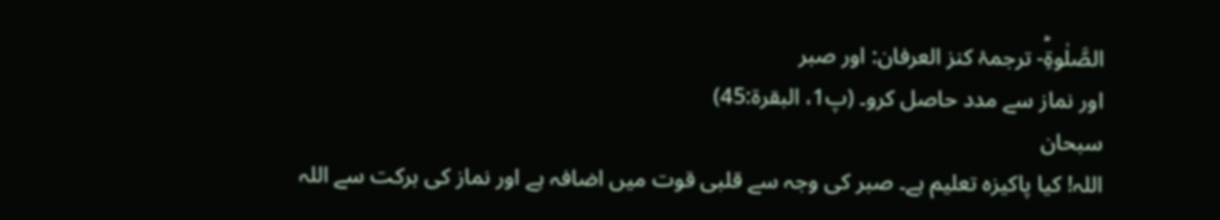الصَّلٰوةِؕ- ترجمۂ کنز العرفان: اور صبر
اور نماز سے مدد حاصل کرو۔ (پ1، البقرۃ:45)
سبحان
اللہ! کیا پاکیزہ تعلیم ہے۔ صبر کی وجہ سے قلبی قوت میں اضافہ ہے اور نماز کی برکت سے اللہ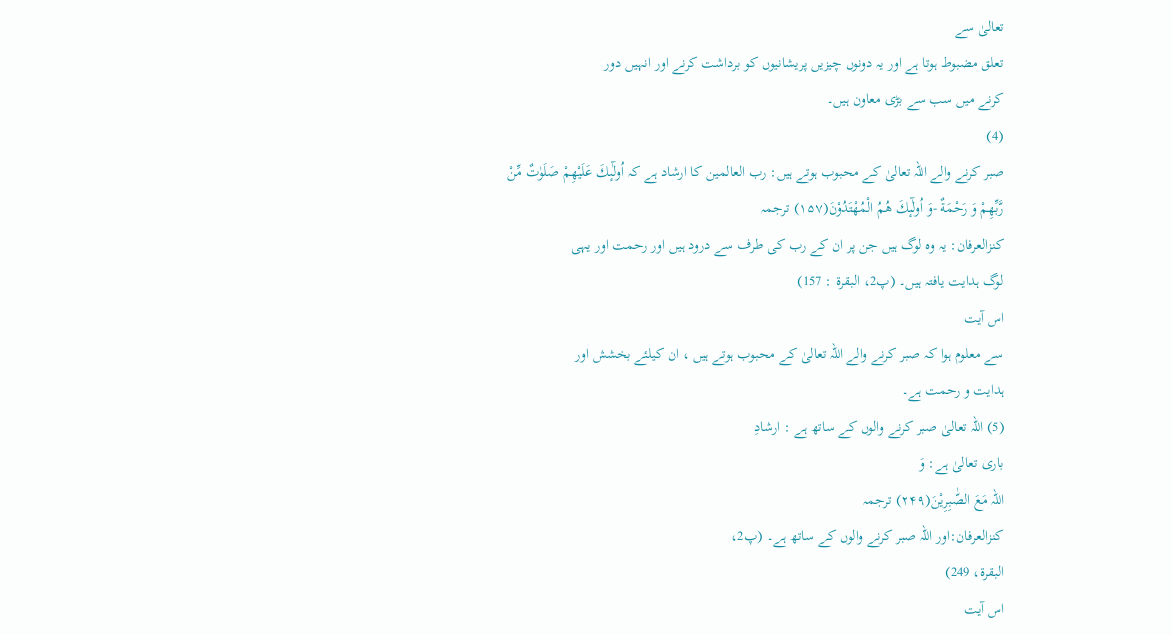تعالیٰ سے
تعلق مضبوط ہوتا ہے اور یہ دونوں چیزیں پریشانیوں کو برداشت کرنے اور انہیں دور
کرنے میں سب سے بڑی معاون ہیں۔
(4)
صبر کرنے والے اللہ تعالیٰ کے محبوب ہوتے ہیں: رب العالمین کا ارشاد ہے کہ اُولٰٓىٕكَ عَلَیْهِمْ صَلَوٰتٌ مِّنْ
رَّبِّهِمْ وَ رَحْمَةٌ -وَ اُولٰٓىٕكَ هُمُ الْمُهْتَدُوْنَ(۱۵۷) ترجمہ
کنزالعرفان: یہ وہ لوگ ہیں جن پر ان کے رب کی طرف سے درود ہیں اور رحمت اور یہی
لوگ ہدایت یافتہ ہیں۔ (پ2، البقرۃ : 157)
اس آیت
سے معلوم ہوا کہ صبر کرنے والے اللہ تعالیٰ کے محبوب ہوتے ہیں ، ان کیلئے بخشش اور
ہدایت و رحمت ہے۔
(5) اللہ تعالیٰ صبر کرنے والوں کے ساتھ ہے : ارشادِ
باری تعالیٰ ہے: وَ
اللہ مَعَ الصّٰبِرِیْنَ(۲۴۹) ترجمہ
کنزالعرفان:اور اللہ صبر کرنے والوں کے ساتھ ہے۔ (پ2،
البقرۃ، 249)
اس آیت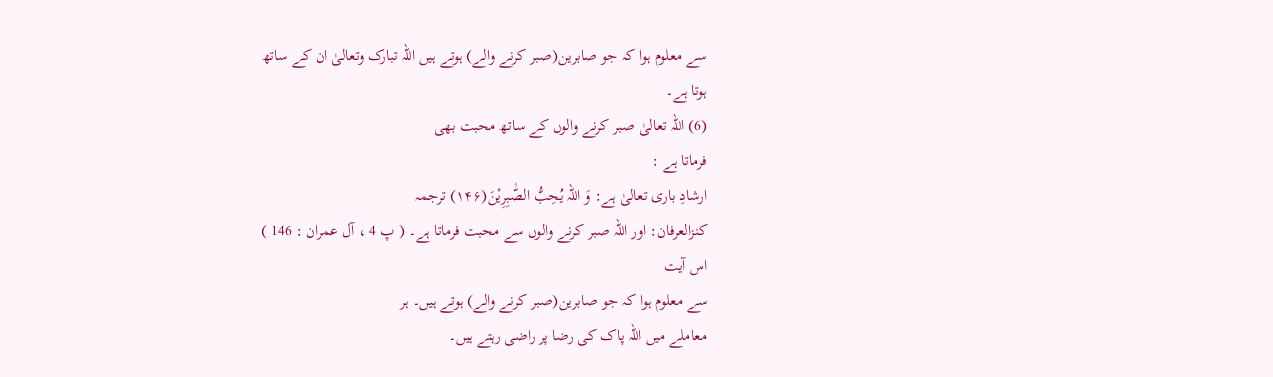سے معلوم ہوا کہ جو صابرین(صبر کرنے والے) ہوتے ہیں اللہ تبارک وتعالیٰ ان کے ساتھ
ہوتا ہے۔
(6) اللہ تعالیٰ صبر کرنے والوں کے ساتھ محبت بھی
فرماتا ہے :
ارشادِ باری تعالیٰ ہے: وَ اللہ یُحِبُّ الصّٰبِرِیْنَ(۱۴۶) ترجمہ
کنزالعرفان: اور اللہ صبر کرنے والوں سے محبت فرماتا ہے۔ ( پ 4 ، آل عمران : 146 )
اس آیت
سے معلوم ہوا کہ جو صابرین(صبر کرنے والے) ہوتے ہیں۔ ہر
معاملے میں اللہ پاک کی رضا پر راضی رہتے ہیں۔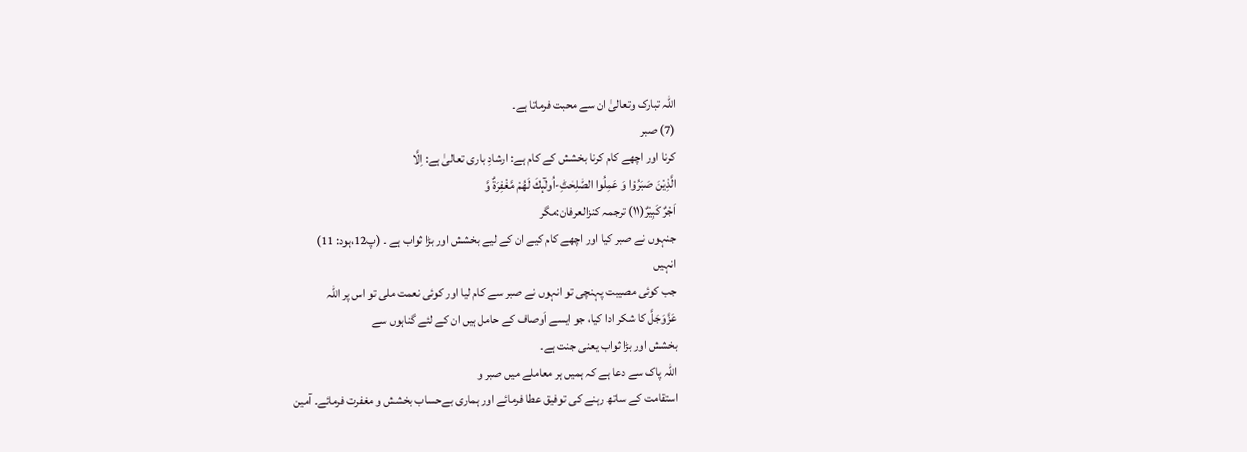اللہ تبارک وتعالیٰ ان سے محبت فرماتا ہے۔
(7) صبر
کرنا اور اچھے کام کرنا بخشش کے کام ہے: ارشادِ باری تعالیٰ ہے: اِلَّا
الَّذِیْنَ صَبَرُوْا وَ عَمِلُوا الصّٰلِحٰتِؕ-اُولٰٓىٕكَ لَهُمْ مَّغْفِرَةٌ وَّ
اَجْرٌ كَبِیْرٌ(۱۱) ترجمہ کنزالعرفان:مگر
جنہوں نے صبر کیا اور اچھے کام کیے ان کے لیے بخشش اور بڑا ثواب ہے ۔ (پ12،ہود: 11)
انہیں
جب کوئی مصیبت پہنچی تو انہوں نے صبر سے کام لیا اور کوئی نعمت ملی تو اس پر اللہ
عَزَّوَجَلَّ کا شکر ادا کیا، جو ایسے اَوصاف کے حامل ہیں ان کے لئے گناہوں سے
بخشش اور بڑا ثواب یعنی جنت ہے۔
اللہ پاک سے دعا ہے کہ ہمیں ہر معاملے میں صبر و
استقامت کے ساتھ رہنے کی توفیق عطا فرمائے اور ہماری بےحساب بخشش و مغفرت فرمائے۔ آمین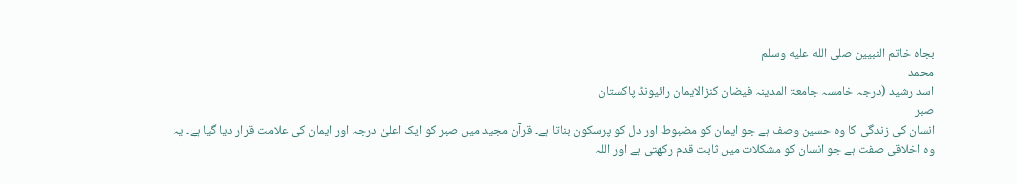بجاہ خاتم النبیین صلى الله عليه وسلم
محمد
اسد رشید (درجہ خامسہ جامعۃ المدینہ فیضان کنزالایمان رائیونڈ پاکستان
صبر
انسان کی زندگی کا وہ حسین وصف ہے جو ایمان کو مضبوط اور دل کو پرسکون بناتا ہے۔ قرآن مجید میں صبر کو ایک اعلیٰ درجہ اور ایمان کی علامت قرار دیا گیا ہے۔ یہ
وہ اخلاقی صفت ہے جو انسان کو مشکلات میں ثابت قدم رکھتی ہے اور اللہ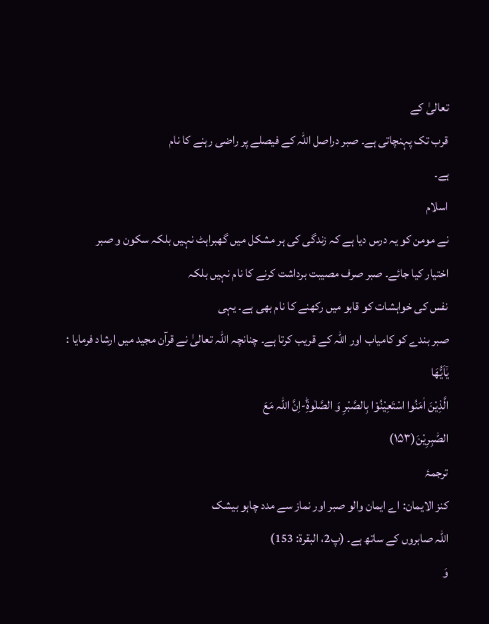تعالیٰ کے
قرب تک پہنچاتی ہے۔ صبر دراصل اللہ کے فیصلے پر راضی رہنے کا نام
ہے۔
اسلام
نے مومن کو یہ درس دیا ہے کہ زندگی کی ہر مشکل میں گھبراہٹ نہیں بلکہ سکون و صبر
اختیار کیا جائے۔ صبر صرف مصیبت برداشت کرنے کا نام نہیں بلکہ
نفس کی خواہشات کو قابو میں رکھنے کا نام بھی ہے۔ یہی
صبر بندے کو کامیاب اور اللہ کے قریب کرتا ہے۔ چنانچہ اللہ تعالیٰ نے قرآن مجید میں ارشاد فرمایا :
یٰۤاَیُّهَا
الَّذِیْنَ اٰمَنُوا اسْتَعِیْنُوْا بِالصَّبْرِ وَ الصَّلٰوةِؕ-اِنَّ اللہ مَعَ
الصّٰبِرِیْنَ(۱۵۳)
ترجمۂ
کنز الایمان: اے ایمان والو صبر اور نماز سے مدد چاہو بیشک
اللہ صابروں کے ساتھ ہے۔ (پ2، البقرۃ: 153)
وَ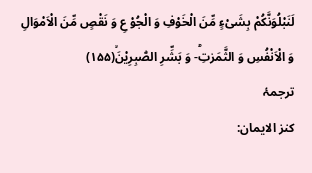لَنَبْلُوَنَّكُمْ بِشَیْءٍ مِّنَ الْخَوْفِ وَ الْجُوْ عِ وَ نَقْصٍ مِّنَ الْاَمْوَالِ
وَ الْاَنْفُسِ وَ الثَّمَرٰتِؕ- وَ بَشِّرِ الصّٰبِرِیْنَۙ(۱۵۵)
ترجمۂ
کنز الایمان: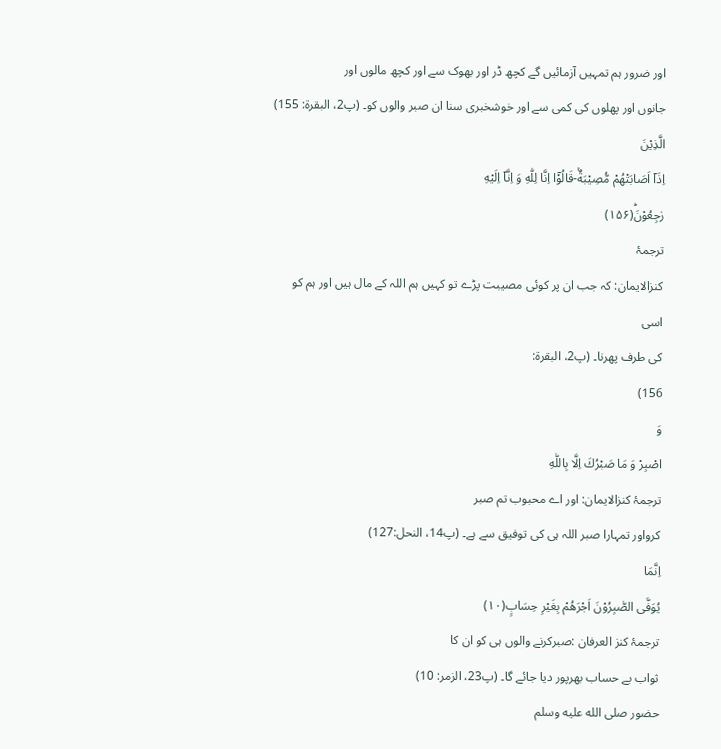اور ضرور ہم تمہیں آزمائیں گے کچھ ڈر اور بھوک سے اور کچھ مالوں اور
جانوں اور پھلوں کی کمی سے اور خوشخبری سنا ان صبر والوں کو۔ (پ2، البقرۃ: 155)
الَّذِیْنَ
اِذَاۤ اَصَابَتْهُمْ مُّصِیْبَةٌۙ-قَالُوْۤا اِنَّا لِلّٰهِ وَ اِنَّاۤ اِلَیْهِ
رٰجِعُوْنَؕ(۱۵۶)
ترجمۂ
کنزالایمان: کہ جب ان پر کوئی مصیبت پڑے تو کہیں ہم اللہ کے مال ہیں اور ہم کو اسی
کی طرف پھرنا۔ (پ2، البقرۃ:
156)
وَ
اصْبِرْ وَ مَا صَبْرُكَ اِلَّا بِاللّٰهِ
ترجمۂ کنزالایمان: اور اے محبوب تم صبر
کرواور تمہارا صبر اللہ ہی کی توفیق سے ہے۔ (پ14، النحل:127)
اِنَّمَا
یُوَفَّى الصّٰبِرُوْنَ اَجْرَهُمْ بِغَیْرِ حِسَابٍ(۱۰)
ترجمۂ کنز العرفان :صبرکرنے والوں ہی کو ان کا
ثواب بے حساب بھرپور دیا جائے گا۔ (پ23، الزمر: 10)
حضور صلى الله عليه وسلم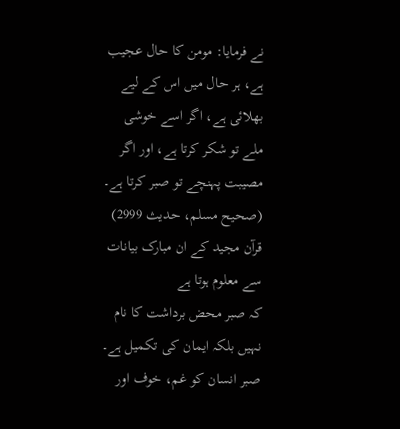نے فرمایا: مومن کا حال عجیب ہے، ہر حال میں اس کے لیے بھلائی ہے، اگر اسے خوشی
ملے تو شکر کرتا ہے، اور اگر مصیبت پہنچے تو صبر کرتا ہے۔ (صحیح مسلم، حدیث 2999)
قرآن مجید کے ان مبارک بیانات سے معلوم ہوتا ہے
کہ صبر محض برداشت کا نام نہیں بلکہ ایمان کی تکمیل ہے۔ صبر انسان کو غم، خوف اور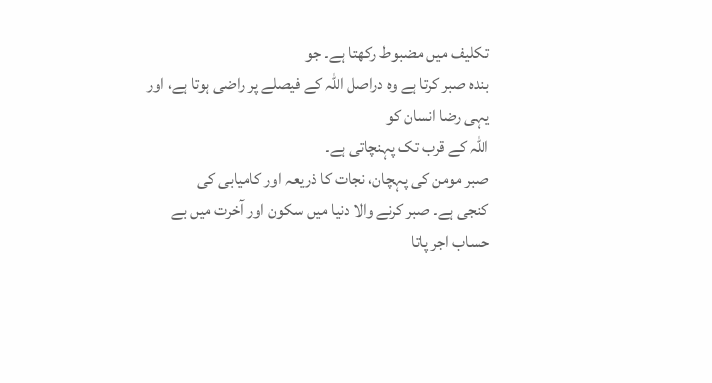تکلیف میں مضبوط رکھتا ہے۔ جو
بندہ صبر کرتا ہے وہ دراصل اللہ کے فیصلے پر راضی ہوتا ہے، اور یہی رضا انسان کو
اللہ کے قرب تک پہنچاتی ہے۔
صبر مومن کی پہچان، نجات کا ذریعہ اور کامیابی کی
کنجی ہے۔ صبر کرنے والا دنیا میں سکون اور آخرت میں بے
حساب اجر پاتا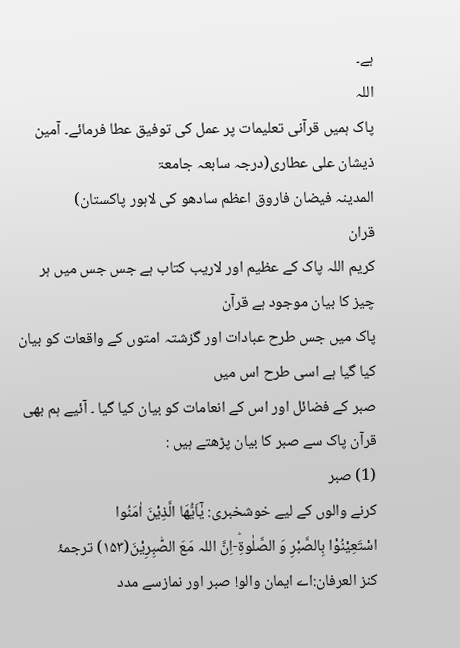ہے۔
اللہ
پاک ہمیں قرآنی تعلیمات پر عمل کی توفیق عطا فرمائے۔ آمین
ذیشان علی عطاری(درجہ سابعہ جامعۃ
المدینہ فیضان فاروق اعظم سادھو کی لاہور پاکستان)
قران
کریم اللہ پاک کے عظیم اور لاریب کتاب ہے جس جس میں ہر چیز کا بیان موجود ہے قرآن
پاک میں جس طرح عبادات اور گزشتہ امتوں کے واقعات کو بیان کیا گیا ہے اسی طرح اس میں
صبر کے فضائل اور اس کے انعامات کو بیان کیا گیا ۔ آئیے ہم بھی قرآن پاک سے صبر کا بیان پڑھتے ہیں :
(1) صبر
کرنے والوں کے لیے خوشخبری: یٰۤاَیُّهَا الَّذِیْنَ اٰمَنُوا
اسْتَعِیْنُوْا بِالصَّبْرِ وَ الصَّلٰوةِؕ-اِنَّ اللہ مَعَ الصّٰبِرِیْنَ(۱۵۳) ترجمۂ
کنز العرفان:اے ایمان والو! صبر اور نمازسے مدد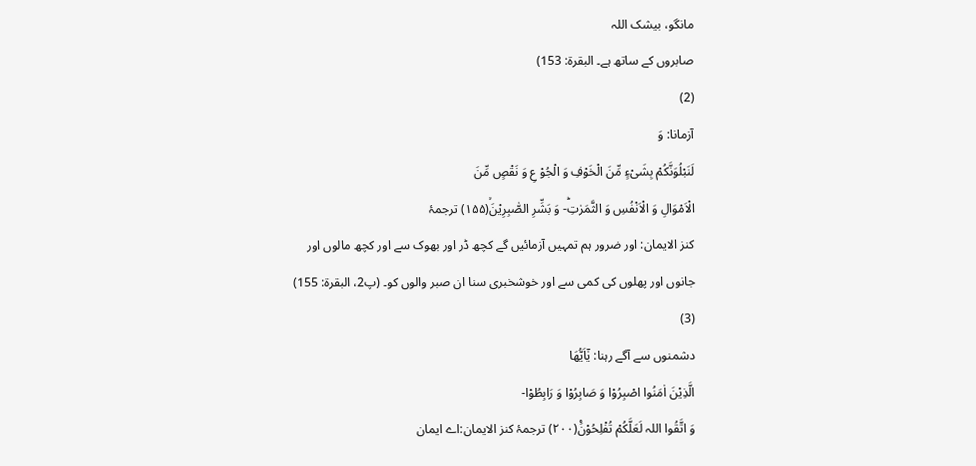مانگو، بیشک اللہ
صابروں کے ساتھ ہے۔ البقرۃ: 153)
(2)
آزمانا: وَ
لَنَبْلُوَنَّكُمْ بِشَیْءٍ مِّنَ الْخَوْفِ وَ الْجُوْ عِ وَ نَقْصٍ مِّنَ
الْاَمْوَالِ وَ الْاَنْفُسِ وَ الثَّمَرٰتِؕ- وَ بَشِّرِ الصّٰبِرِیْنَۙ(۱۵۵) ترجمۂ
کنز الایمان: اور ضرور ہم تمہیں آزمائیں گے کچھ ڈر اور بھوک سے اور کچھ مالوں اور
جانوں اور پھلوں کی کمی سے اور خوشخبری سنا ان صبر والوں کو۔ (پ2، البقرۃ: 155)
(3)
دشمنوں سے آگے رہنا: یٰۤاَیُّهَا
الَّذِیْنَ اٰمَنُوا اصْبِرُوْا وَ صَابِرُوْا وَ رَابِطُوْا-
وَ اتَّقُوا اللہ لَعَلَّكُمْ تُفْلِحُوْنَ۠(۲۰۰) ترجمۂ کنز الایمان:اے ایمان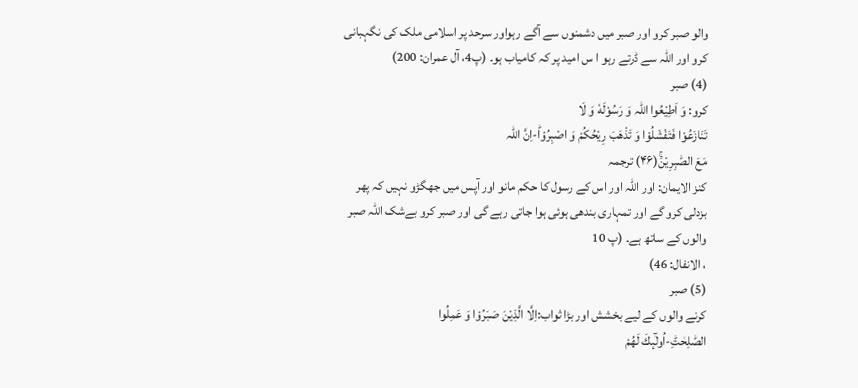والو صبر کرو اور صبر میں دشمنوں سے آگے رہواور سرحد پر اسلامی ملک کی نگہبانی
کرو اور اللہ سے ڈرتے رہو ا س امید پر کہ کامیاب ہو۔ (پ4، آل عمران: 200)
(4) صبر
کرو: وَ اَطِیْعُوا اللہ وَ رَسُوْلَهٗ وَ لَا
تَنَازَعُوْا فَتَفْشَلُوْا وَ تَذْهَبَ رِیْحُكُمْ وَ اصْبِرُوْاؕ-اِنَّ اللہ
مَعَ الصّٰبِرِیْنَۚ(۴۶) ترجمہ
کنز الایمان: اور اللہ اور اس کے رسول کا حکم مانو اور آپس میں جھگڑو نہیں کہ پھر
بزدلی کرو گے اور تمہاری بندھی ہوئی ہوا جاتی رہے گی اور صبر کرو بےشک اللہ صبر
والوں کے ساتھ ہے۔ (پ 10
، الانفال: 46)
(5) صبر
کرنے والوں کے لیے بخشش اور بڑا ثواب:اِلَّا الَّذِیْنَ صَبَرُوْا وَ عَمِلُوا
الصّٰلِحٰتِؕ-اُولٰٓىٕكَ لَهُمْ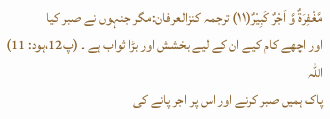مَّغْفِرَةٌ وَّ اَجْرٌ كَبِیْرٌ(۱۱) ترجمہ کنزالعرفان:مگر جنہوں نے صبر کیا
اور اچھے کام کیے ان کے لیے بخشش اور بڑا ثواب ہے ۔ (پ12،ہود: 11)
اللہ
پاک ہمیں صبر کرنے اور اس پر اجر پانے کی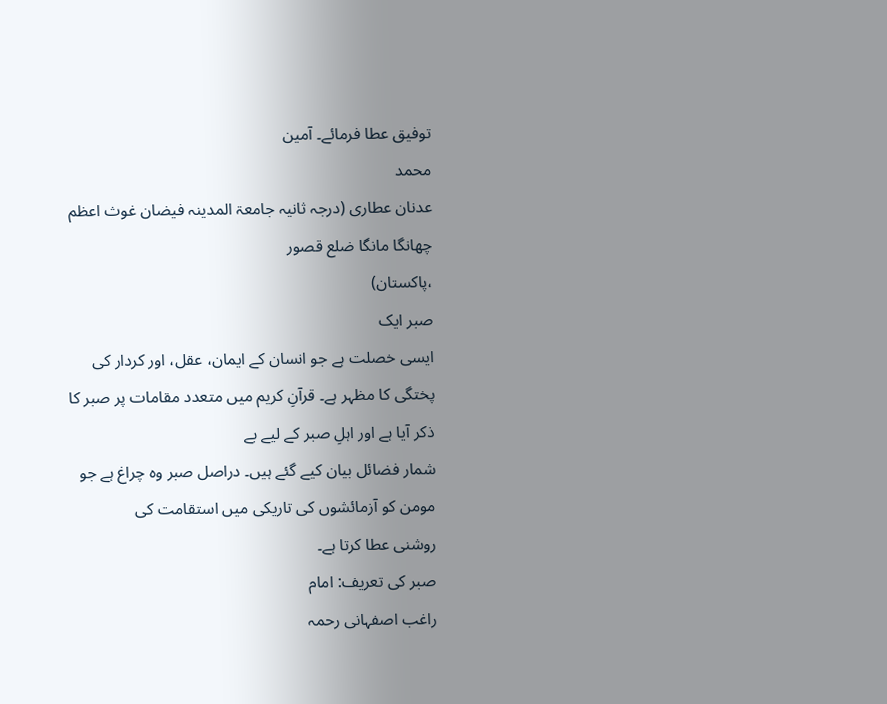توفیق عطا فرمائے۔ آمین
محمد
عدنان عطاری (درجہ ثانیہ جامعۃ المدینہ فیضان غوث اعظم چھانگا مانگا ضلع قصور
،پاکستان)
صبر ایک
ایسی خصلت ہے جو انسان کے ایمان، عقل، اور کردار کی پختگی کا مظہر ہے۔ قرآنِ کریم میں متعدد مقامات پر صبر کا ذکر آیا ہے اور اہلِ صبر کے لیے بے
شمار فضائل بیان کیے گئے ہیں۔ دراصل صبر وہ چراغ ہے جو مومن کو آزمائشوں کی تاریکی میں استقامت کی
روشنی عطا کرتا ہے۔
صبر کی تعریف: امام
راغب اصفہانی رحمہ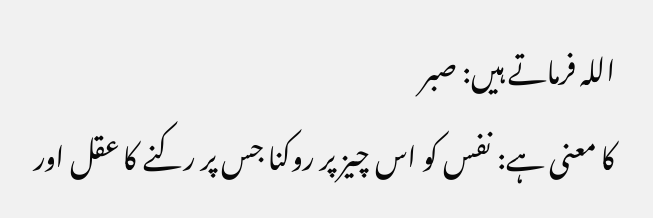اللہ فرماتے ہیں: صبر
کا معنی ہے: نفس کو اس چیز پر روکنا جس پر رکنے کا عقل اور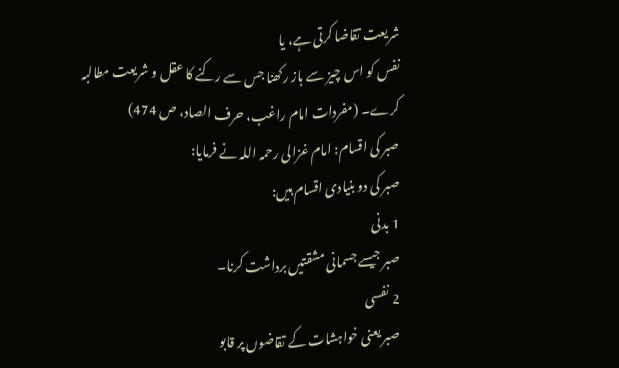شریعت تقاضا کرتی ہے، یا
نفس کو اس چیز سے باز رکھنا جس سے رکنے کا عقل و شریعت مطالبہ کرے۔ (مفردات امام راغب، حرف الصاد، ص 474)
صبر کی اقسام: امام غزالی رحمہ اللہ نے فرمایا:
صبر کی دو بنیادی اقسام ہیں:
1 بدنی
صبر جیسے جسمانی مشقتیں برداشت کرنا۔
2 نفسی
صبر یعنی خواہشات کے تقاضوں پر قابو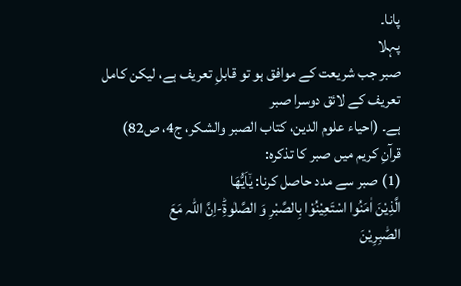پانا۔
پہلا
صبر جب شریعت کے موافق ہو تو قابلِ تعریف ہے، لیکن کامل تعریف کے لائق دوسرا صبر
ہے۔ (احیاء علوم الدین، کتاب الصبر والشکر، ج4، ص82)
قرآنِ کریم میں صبر کا تذکرہ:
(1) صبر سے مدد حاصل کرنا: یٰۤاَیُّهَا
الَّذِیْنَ اٰمَنُوا اسْتَعِیْنُوْا بِالصَّبْرِ وَ الصَّلٰوةِؕ-اِنَّ اللہ مَعَ
الصّٰبِرِیْنَ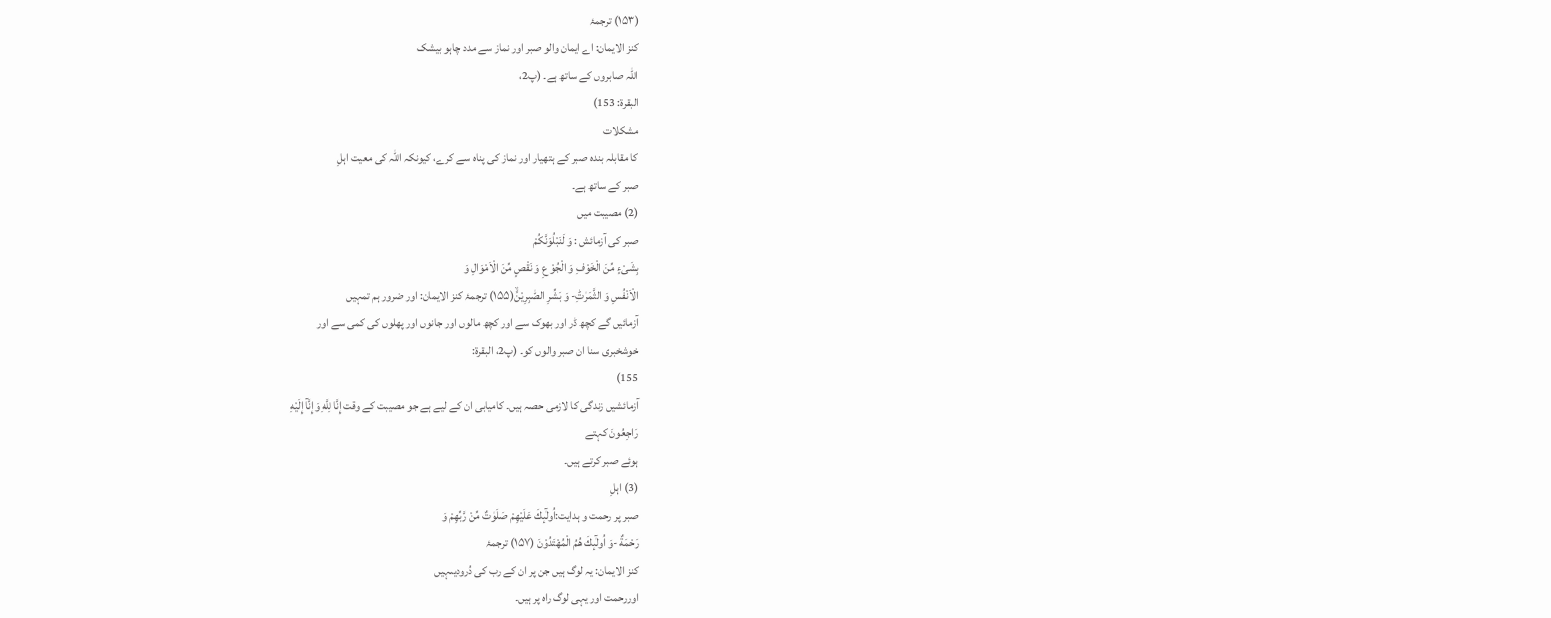(۱۵۳) ترجمۂ
کنز الایمان: اے ایمان والو صبر اور نماز سے مدد چاہو بیشک
اللہ صابروں کے ساتھ ہے۔ (پ2،
البقرۃ: 153)
مشکلات
کا مقابلہ بندہ صبر کے ہتھیار اور نماز کی پناہ سے کرے، کیونکہ اللہ کی معیت اہلِ
صبر کے ساتھ ہے۔
(2) مصیبت میں
صبر کی آزمائش : وَ لَنَبْلُوَنَّكُمْ
بِشَیْءٍ مِّنَ الْخَوْفِ وَ الْجُوْ عِ وَ نَقْصٍ مِّنَ الْاَمْوَالِ وَ
الْاَنْفُسِ وَ الثَّمَرٰتِؕ- وَ بَشِّرِ الصّٰبِرِیْنَۙ(۱۵۵) ترجمۂ کنز الایمان: اور ضرور ہم تمہیں
آزمائیں گے کچھ ڈر اور بھوک سے اور کچھ مالوں اور جانوں اور پھلوں کی کمی سے اور
خوشخبری سنا ان صبر والوں کو۔ (پ2، البقرۃ:
155)
آزمائشیں زندگی کا لازمی حصہ ہیں۔ کامیابی ان کے لیے ہے جو مصیبت کے وقت إِنَّا لِلَّهِ وَإِنَّآ إِلَیْهِ
رَاجِعُونَ کہتے
ہوئے صبر کرتے ہیں۔
(3) اہلِ
صبر پر رحمت و ہدایت:اُولٰٓىٕكَ عَلَیْهِمْ صَلَوٰتٌ مِّنْ رَّبِّهِمْ وَ
رَحْمَةٌ -وَ اُولٰٓىٕكَ هُمُ الْمُهْتَدُوْنَ (۱۵۷) ترجمۂ
کنز الایمان: یہ لوگ ہیں جن پر ان کے رب کی دُرودیںہیں
اوررحمت اور یہی لوگ راہ پر ہیں۔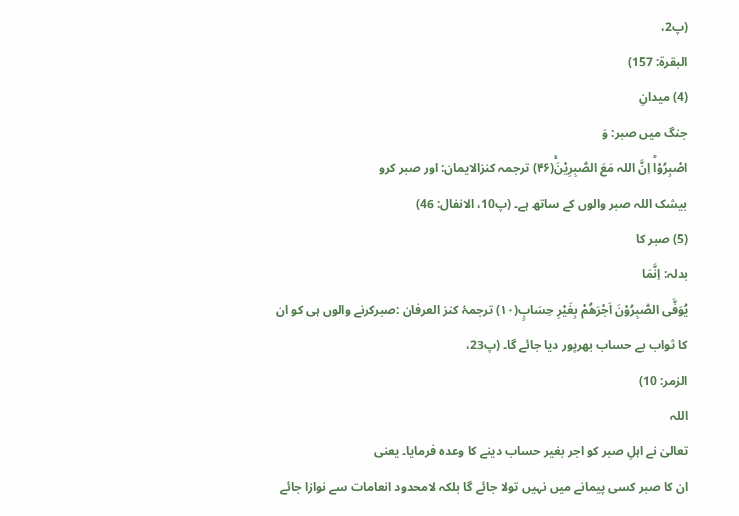(پ2،
البقرۃ: 157)
(4) میدانِ
جنگ میں صبر: وَ
اصْبِرُوْاؕ اِنَّ اللہ مَعَ الصّٰبِرِیْنَۚ(۴۶) ترجمہ کنزالایمان: اور صبر کرو
بیشک اللہ صبر والوں کے ساتھ ہے۔ (پ10، الانفال: 46)
(5) صبر کا
بدلہ: اِنَّمَا
یُوَفَّى الصّٰبِرُوْنَ اَجْرَهُمْ بِغَیْرِ حِسَابٍ(۱۰) ترجمۂ کنز العرفان :صبرکرنے والوں ہی کو ان
کا ثواب بے حساب بھرپور دیا جائے گا۔ (پ23،
الزمر: 10)
اللہ
تعالیٰ نے اہلِ صبر کو اجر بغیر حساب دینے کا وعدہ فرمایا۔ یعنی
ان کا صبر کسی پیمانے میں نہیں تولا جائے گا بلکہ لامحدود انعامات سے نوازا جائے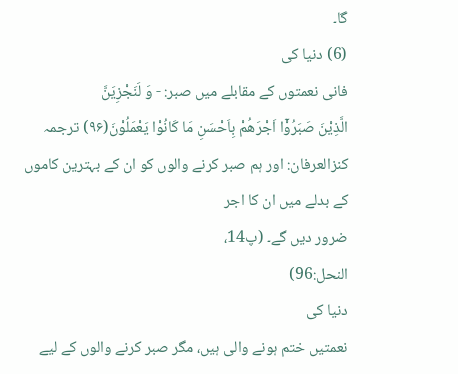گا۔
(6) دنیا کی
فانی نعمتوں کے مقابلے میں صبر: - وَ لَنَجْزِیَنَّ
الَّذِیْنَ صَبَرُوْۤا اَجْرَهُمْ بِاَحْسَنِ مَا كَانُوْا یَعْمَلُوْنَ(۹۶) ترجمہ
کنزالعرفان: اور ہم صبر کرنے والوں کو ان کے بہترین کاموں کے بدلے میں ان کا اجر
ضرور دیں گے۔ (پ14،
النحل:96)
دنیا کی
نعمتیں ختم ہونے والی ہیں، مگر صبر کرنے والوں کے لیے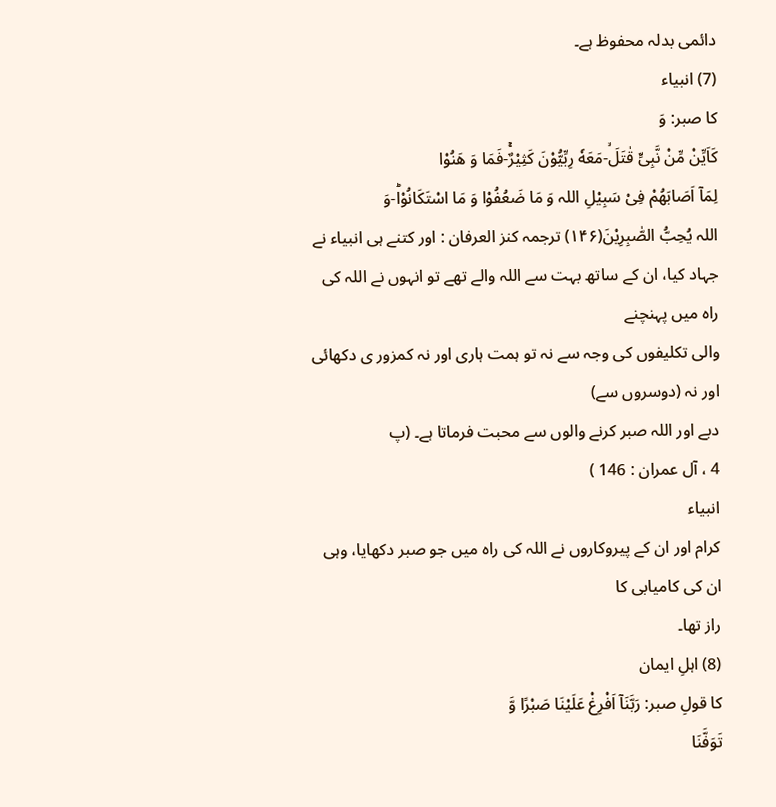دائمی بدلہ محفوظ ہے۔
(7) انبیاء
کا صبر: وَ
كَاَیِّنْ مِّنْ نَّبِیٍّ قٰتَلَۙ-مَعَهٗ رِبِّیُّوْنَ كَثِیْرٌۚ-فَمَا وَ هَنُوْا
لِمَاۤ اَصَابَهُمْ فِیْ سَبِیْلِ اللہ وَ مَا ضَعُفُوْا وَ مَا اسْتَكَانُوْاؕ-وَ
اللہ یُحِبُّ الصّٰبِرِیْنَ(۱۴۶) ترجمہ کنز العرفان : اور کتنے ہی انبیاء نے
جہاد کیا، ان کے ساتھ بہت سے اللہ والے تھے تو انہوں نے اللہ کی راہ میں پہنچنے
والی تکلیفوں کی وجہ سے نہ تو ہمت ہاری اور نہ کمزور ی دکھائی اور نہ (دوسروں سے)
دبے اور اللہ صبر کرنے والوں سے محبت فرماتا ہے۔ (پ
4 ، آل عمران : 146 )
انبیاء
کرام اور ان کے پیروکاروں نے اللہ کی راہ میں جو صبر دکھایا، وہی ان کی کامیابی کا
راز تھا۔
(8) اہلِ ایمان
کا قولِ صبر: رَبَّنَاۤ اَفْرِغْ عَلَیْنَا صَبْرًا وَّ
تَوَفَّنَا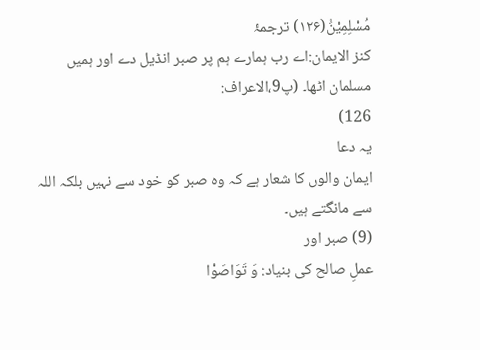مُسْلِمِیْنَ۠(۱۲۶) ترجمۂ
کنز الایمان:اے رب ہمارے ہم پر صبر انڈیل دے اور ہمیں مسلمان اٹھا۔ (پ9،الاعراف:
126)
یہ دعا
ایمان والوں کا شعار ہے کہ وہ صبر کو خود سے نہیں بلکہ اللہ سے مانگتے ہیں۔
(9) صبر اور
عملِ صالح کی بنیاد: وَ تَوَاصَوْا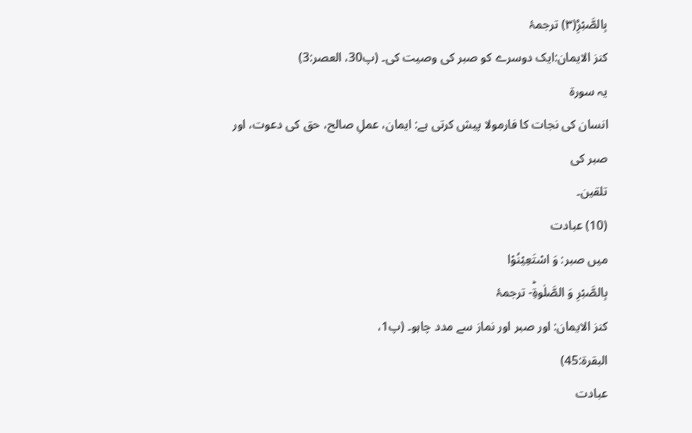بِالصَّبْرِ۠(۳) ترجمۂ
کنز الایمان:ایک دوسرے کو صبر کی وصیت کی۔ (پ30، العصر:3)
یہ سورۃ
انسان کی نجات کا فارمولا پیش کرتی ہے: ایمان، عملِ صالح، حق کی دعوت، اور صبر کی
تلقین۔
(10) عبادت
میں صبر: وَ اسْتَعِیْنُوْا
بِالصَّبْرِ وَ الصَّلٰوةِؕ- ترجمۂ
کنز الایمان: اور صبر اور نماز سے مدد چاہو۔ (پ1،
البقرۃ:45)
عبادت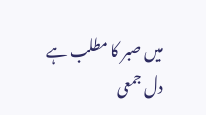میں صبر کا مطلب ہے دل جمعی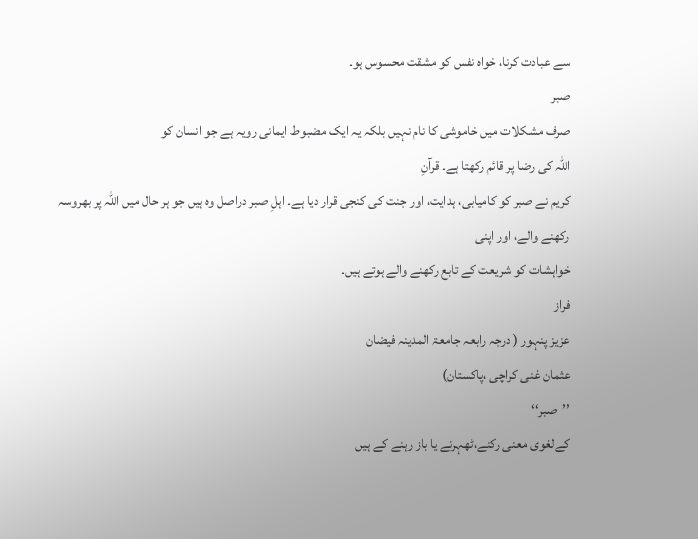سے عبادت کرنا، خواہ نفس کو مشقت محسوس ہو۔
صبر
صرف مشکلات میں خاموشی کا نام نہیں بلکہ یہ ایک مضبوط ایمانی رویہ ہے جو انسان کو
اللہ کی رضا پر قائم رکھتا ہے۔ قرآنِ
کریم نے صبر کو کامیابی، ہدایت، اور جنت کی کنجی قرار دیا ہے۔ اہلِ صبر دراصل وہ ہیں جو ہر حال میں اللہ پر بھروسہ رکھنے والے، اور اپنی
خواہشات کو شریعت کے تابع رکھنے والے ہوتے ہیں۔
فراز
عزیز پنہور ( درجہ رابعہ جامعۃ المدینہ فیضان
عثمان غنی کراچی ،پاکستان)
’’صبر‘‘
كےلغوی معنى ركنے،ٹھہرنے یا باز رہنے کے ہیں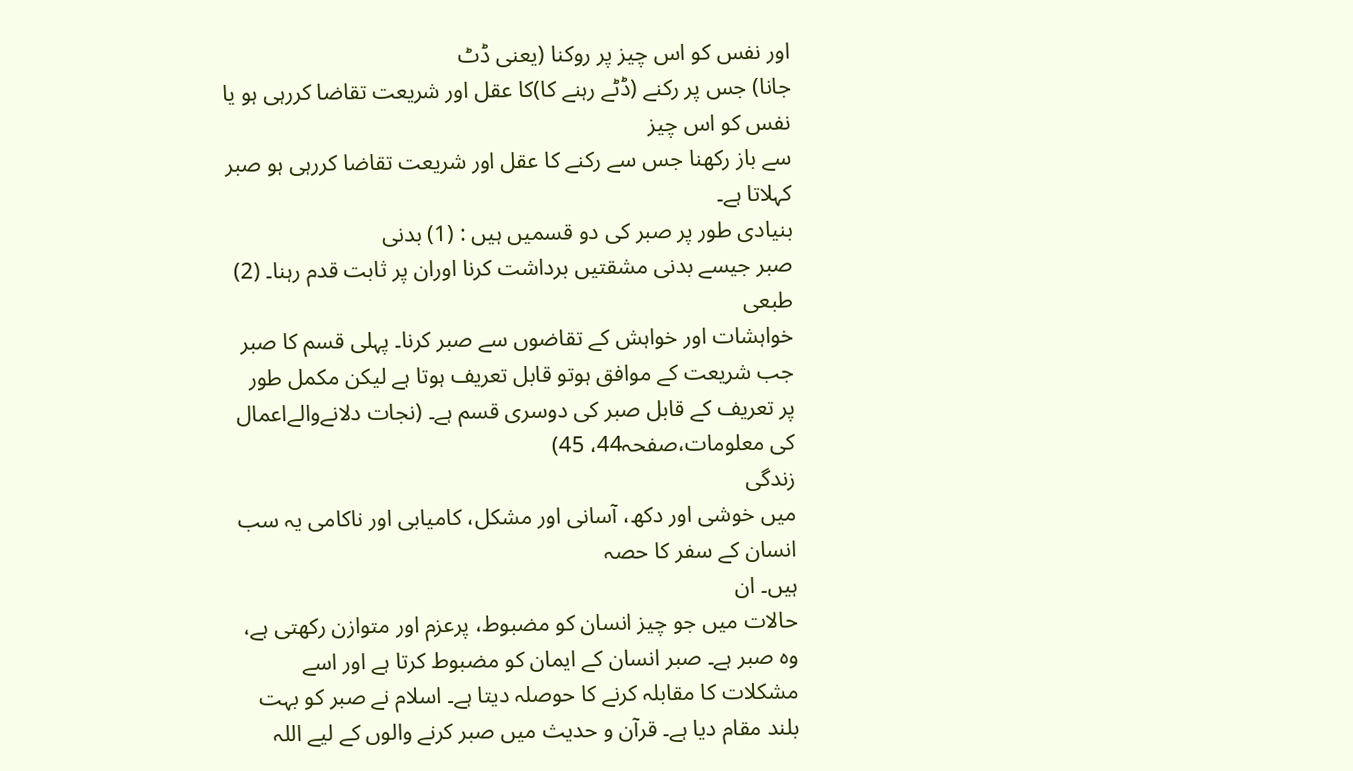اور نفس کو اس چیز پر روکنا (یعنی ڈٹ
جانا) جس پر رکنے (ڈٹے رہنے کا)کا عقل اور شریعت تقاضا کررہی ہو یا نفس کو اس چیز
سے باز رکھنا جس سے رکنے کا عقل اور شریعت تقاضا کررہی ہو صبر کہلاتا ہے۔
بنیادی طور پر صبر کی دو قسمیں ہیں : (1) بدنی
صبر جیسے بدنی مشقتیں برداشت کرنا اوران پر ثابت قدم رہنا۔ (2) طبعی
خواہشات اور خواہش کے تقاضوں سے صبر کرنا۔ پہلی قسم کا صبر جب شریعت کے موافق ہوتو قابل تعریف ہوتا ہے لیکن مکمل طور
پر تعریف کے قابل صبر کی دوسری قسم ہے۔ (نجات دلانےوالےاعمال کی معلومات،صفحہ44، 45)
زندگی
میں خوشی اور دکھ، آسانی اور مشکل، کامیابی اور ناکامی یہ سب انسان کے سفر کا حصہ
ہیں۔ ان
حالات میں جو چیز انسان کو مضبوط، پرعزم اور متوازن رکھتی ہے، وہ صبر ہے۔ صبر انسان کے ایمان کو مضبوط کرتا ہے اور اسے مشکلات کا مقابلہ کرنے کا حوصلہ دیتا ہے۔ اسلام نے صبر کو بہت بلند مقام دیا ہے۔ قرآن و حدیث میں صبر کرنے والوں کے لیے اللہ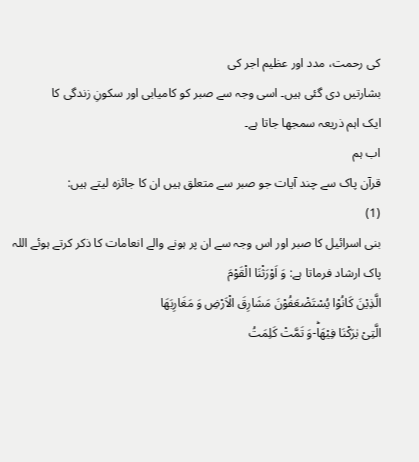کی رحمت، مدد اور عظیم اجر کی
بشارتیں دی گئی ہیں۔ اسی وجہ سے صبر کو کامیابی اور سکونِ زندگی کا
ایک اہم ذریعہ سمجھا جاتا ہے۔
اب ہم
قرآن پاک سے چند آیات جو صبر سے متعلق ہیں ان کا جائزہ لیتے ہیں:
(1)
بنی اسرائیل کا صبر اور اس وجہ سے ان پر ہونے والے انعامات کا ذکر کرتے ہوئے اللہ
پاک ارشاد فرماتا ہے: وَ اَوْرَثْنَا الْقَوْمَ
الَّذِیْنَ كَانُوْا یُسْتَضْعَفُوْنَ مَشَارِقَ الْاَرْضِ وَ مَغَارِبَهَا
الَّتِیْ بٰرَكْنَا فِیْهَاؕ-وَ تَمَّتْ كَلِمَتُ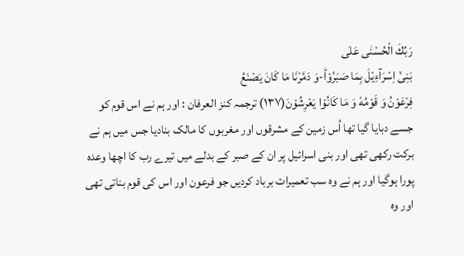رَبِّكَ الْحُسْنٰى عَلٰى
بَنِیْۤ اِسْرَآءِیْلَ بِمَا صَبَرُوْاؕ-وَ دَمَّرْنَا مَا كَانَ یَصْنَعُ
فِرْعَوْنُ وَ قَوْمُهٗ وَ مَا كَانُوْا یَعْرِشُوْنَ(۱۳۷) ترجمہ کنز العرفان : اور ہم نے اس قوم کو
جسے دبایا گیا تھا اُس زمین کے مشرقوں اور مغربوں کا مالک بنادیا جس میں ہم نے
برکت رکھی تھی اور بنی اسرائیل پر ان کے صبر کے بدلے میں تیرے رب کا اچھا وعدہ
پورا ہوگیا اور ہم نے وہ سب تعمیرات برباد کردیں جو فرعون اور اس کی قوم بناتی تھی
اور وہ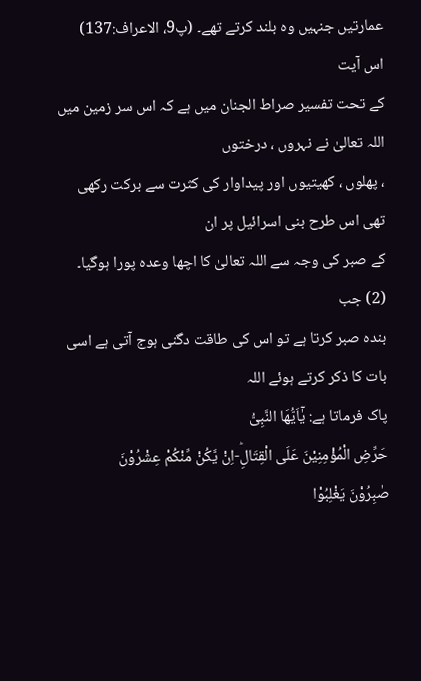عمارتیں جنہیں وہ بلند کرتے تھے۔ (پ9، الاعراف:137)
اس آیت
کے تحت تفسیر صراط الجنان میں ہے کہ اس سر زمین میں اللہ تعالیٰ نے نہروں ، درختوں
، پھلوں ، کھیتیوں اور پیداوار کی کثرت سے برکت رکھی تھی اس طرح بنی اسرائیل پر ان
کے صبر کی وجہ سے اللہ تعالیٰ کا اچھا وعدہ پورا ہوگیا۔
(2) جب
بندہ صبر کرتا ہے تو اس کی طاقت دگنی ہوج آتی ہے اسی بات کا ذکر کرتے ہوئے اللہ
پاک فرماتا ہے: یٰۤاَیُّهَا النَّبِیُّ
حَرِّضِ الْمُؤْمِنِیْنَ عَلَى الْقِتَالِؕ-اِنْ یَّكُنْ مِّنْكُمْ عِشْرُوْنَ
صٰبِرُوْنَ یَغْلِبُوْا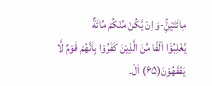مِائَتَیْنِۚ-وَ اِنْ یَّكُنْ مِّنْكُمْ مِّائَةٌ
یَّغْلِبُوْۤا اَلْفًا مِّنَ الَّذِیْنَ كَفَرُوْا بِاَنَّهُمْ قَوْمٌ لَّا
یَفْقَهُوْنَ(۶۵) اَلْ۔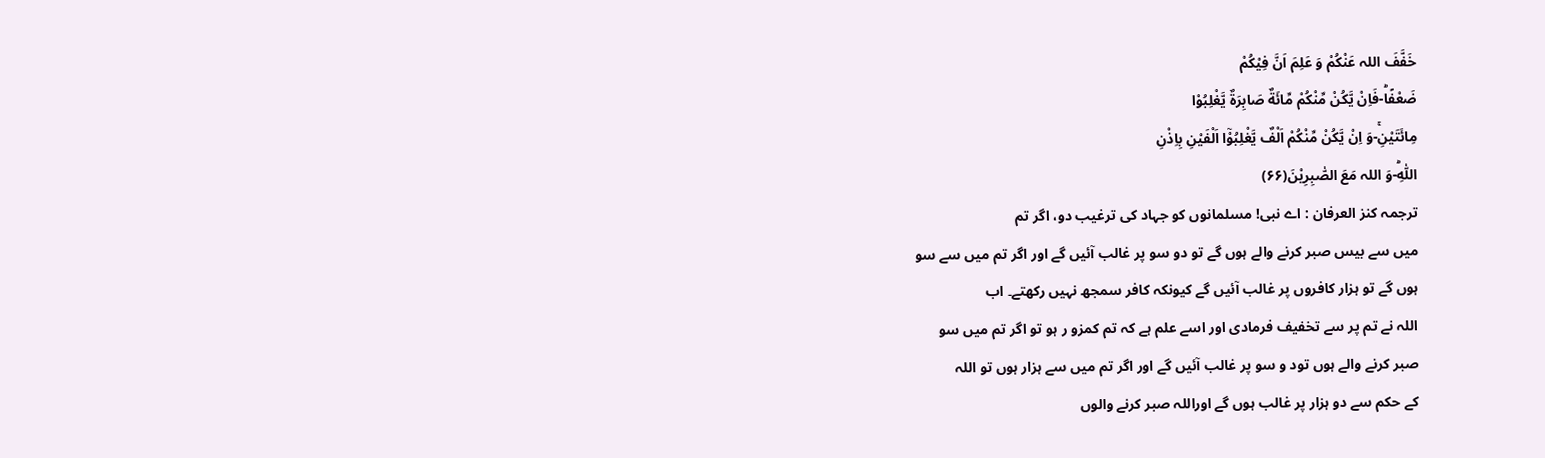خَفَّفَ اللہ عَنْكُمْ وَ عَلِمَ اَنَّ فِیْكُمْ
ضَعْفًاؕ-فَاِنْ یَّكُنْ مِّنْكُمْ مِّائَةٌ صَابِرَةٌ یَّغْلِبُوْا
مِائَتَیْنِۚ-وَ اِنْ یَّكُنْ مِّنْكُمْ اَلْفٌ یَّغْلِبُوْۤا اَلْفَیْنِ بِاِذْنِ
اللّٰهِؕ-وَ اللہ مَعَ الصّٰبِرِیْنَ(۶۶)
ترجمہ کنز العرفان : اے نبی! مسلمانوں کو جہاد کی ترغیب دو، اگر تم
میں سے بیس صبر کرنے والے ہوں گے تو دو سو پر غالب آئیں گے اور اگر تم میں سے سو
ہوں گے تو ہزار کافروں پر غالب آئیں گے کیونکہ کافر سمجھ نہیں رکھتے۔ اب
اللہ نے تم پر سے تخفیف فرمادی اور اسے علم ہے کہ تم کمزو ر ہو تو اگر تم میں سو
صبر کرنے والے ہوں تود و سو پر غالب آئیں گے اور اگر تم میں سے ہزار ہوں تو اللہ
کے حکم سے دو ہزار پر غالب ہوں گے اوراللہ صبر کرنے والوں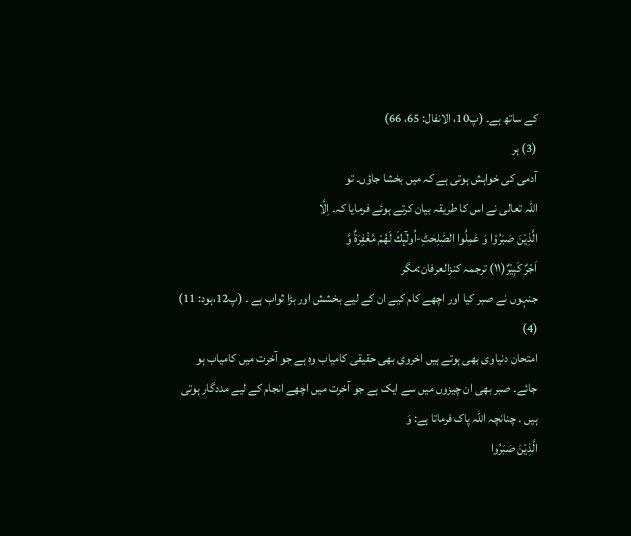کے ساتھ ہے۔ (پ10، الانفال: 65، 66)
(3) ہر
آدمی کی خواہش ہوتی ہے کہ میں بخشا جاؤں۔ تو
اللہ تعالی نے اس کا طریقہ بیان کرتے ہوئے فرمایا کہ۔ اِلَّا
الَّذِیْنَ صَبَرُوْا وَ عَمِلُوا الصّٰلِحٰتِؕ-اُولٰٓىٕكَ لَهُمْ مَّغْفِرَةٌ وَّ
اَجْرٌ كَبِیْرٌ(۱۱) ترجمہ کنزالعرفان:مگر
جنہوں نے صبر کیا اور اچھے کام کیے ان کے لیے بخشش اور بڑا ثواب ہے ۔ (پ12،ہود: 11)
(4)
امتحان دنیاوی بھی ہوتے ہیں اخروی بھی حقیقی کامیاب وہ ہے جو آخرت میں کامیاب ہو
جائے۔ صبر بھی ان چیزوں میں سے ایک ہے جو آخرت میں اچھے انجام کے لیے مددگار ہوتی
ہیں ۔ چنانچہ اللہ پاک فرماتا ہے: وَ
الَّذِیْنَ صَبَرُوا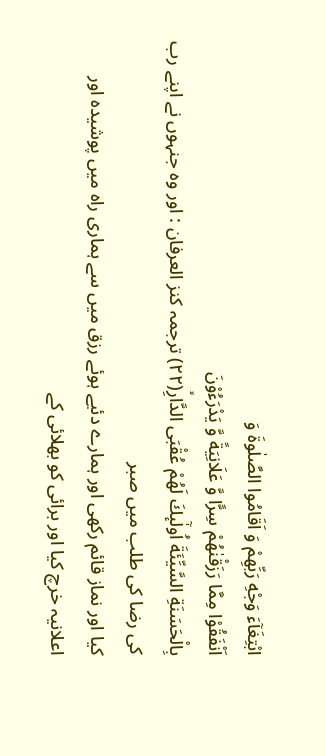ابْتِغَآءَ وَجْهِ رَبِّهِمْ وَ اَقَامُوا الصَّلٰوةَ وَ
اَنْفَقُوْا مِمَّا رَزَقْنٰهُمْ سِرًّا وَّ عَلَانِیَةً وَّ یَدْرَءُوْنَ
بِالْحَسَنَةِ السَّیِّئَةَ اُولٰٓىٕكَ لَهُمْ عُقْبَى الدَّارِۙ(۲۲) ترجمہ کنز العرفان : اور وہ جنہوں نے اپنے رب کی رضا کی طلب میں صبر
کیا اور نماز قائم رکھی اور ہمارے دئیے ہوئے رزق میں سے ہماری راہ میں پوشیدہ اور
اعلانیہ خرچ کیا اور برائی کو بھلائی کے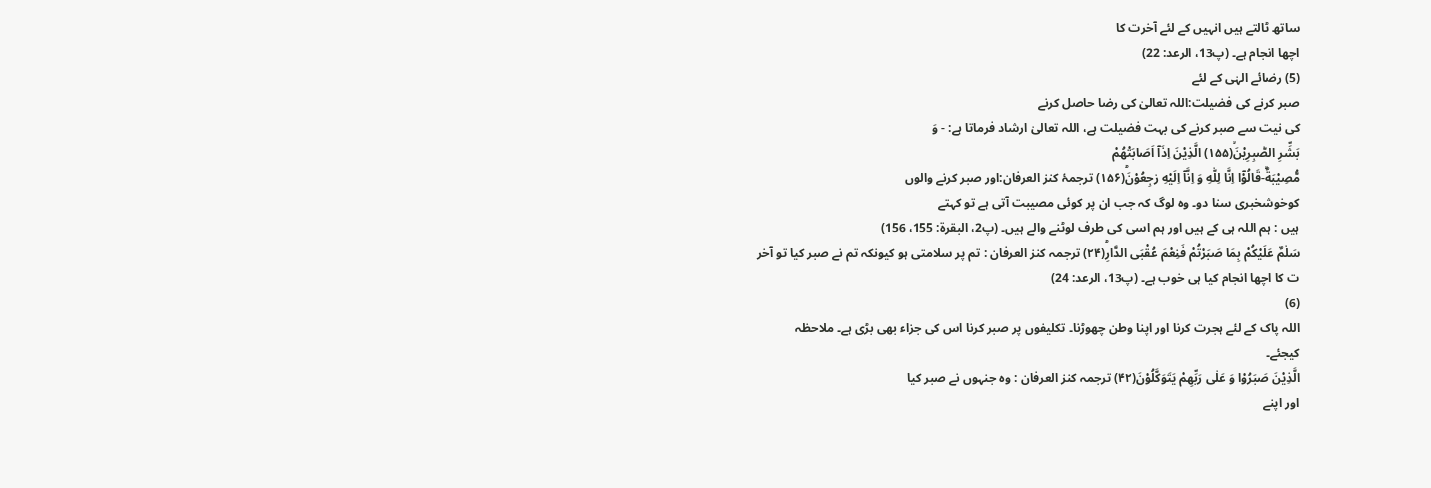ساتھ ٹالتے ہیں انہیں کے لئے آخرت کا
اچھا انجام ہے۔ (پ13، الرعد: 22)
(5) رضائے الہٰی کے لئے
صبر کرنے کی فضیلت:اللہ تعالیٰ کی رضا حاصل کرنے
کی نیت سے صبر کرنے کی بہت فضیلت ہے، اللہ تعالیٰ ارشاد فرماتا ہے: - وَ
بَشِّرِ الصّٰبِرِیْنَۙ(۱۵۵) الَّذِیْنَ اِذَاۤ اَصَابَتْهُمْ
مُّصِیْبَةٌۙ-قَالُوْۤا اِنَّا لِلّٰهِ وَ اِنَّاۤ اِلَیْهِ رٰجِعُوْنَؕ(۱۵۶) ترجمۂ کنز العرفان:اور صبر کرنے والوں
کوخوشخبری سنا دو۔ وہ لوگ کہ جب ان پر کوئی مصیبت آتی ہے تو کہتے
ہیں : ہم اللہ ہی کے ہیں اور ہم اسی کی طرف لوٹنے والے ہیں۔ (پ2، البقرۃ: 155، 156)
سَلٰمٌ عَلَیْكُمْ بِمَا صَبَرْتُمْ فَنِعْمَ عُقْبَى الدَّارِؕ(۲۴) ترجمہ کنز العرفان : تم پر سلامتی ہو کیونکہ تم نے صبر کیا تو آخر
ت کا اچھا انجام کیا ہی خوب ہے۔ (پ13، الرعد: 24)
(6)
اللہ پاک کے لئے ہجرت کرنا اور اپنا وطن چھوڑنا۔ تکلیفوں پر صبر کرنا اس کی جزاء بھی بڑی ہے۔ ملاحظہ
کیجئے۔
الَّذِیْنَ صَبَرُوْا وَ عَلٰى رَبِّهِمْ یَتَوَكَّلُوْنَ(۴۲) ترجمہ کنز العرفان : وہ جنہوں نے صبر کیا
اور اپنے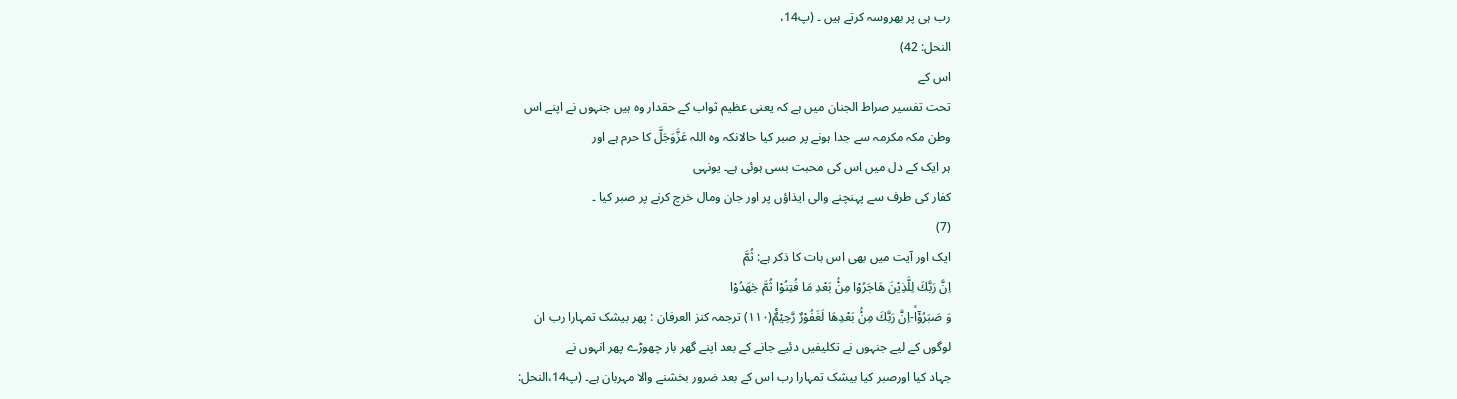رب ہی پر بھروسہ کرتے ہیں ۔ (پ14،
النحل: 42)
اس کے
تحت تفسیر صراط الجنان میں ہے کہ یعنی عظیم ثواب کے حقدار وہ ہیں جنہوں نے اپنے اس
وطن مکہ مکرمہ سے جدا ہونے پر صبر کیا حالانکہ وہ اللہ عَزَّوَجَلَّ کا حرم ہے اور
ہر ایک کے دل میں اس کی محبت بسی ہوئی ہے۔ یونہی
کفار کی طرف سے پہنچنے والی ایذاؤں پر اور جان ومال خرچ کرنے پر صبر کیا ۔
(7)
ایک اور آیت میں بھی اس بات کا ذکر ہے: ثُمَّ
اِنَّ رَبَّكَ لِلَّذِیْنَ هَاجَرُوْا مِنْۢ بَعْدِ مَا فُتِنُوْا ثُمَّ جٰهَدُوْا
وَ صَبَرُوْۤاۙ-اِنَّ رَبَّكَ مِنْۢ بَعْدِهَا لَغَفُوْرٌ رَّحِیْمٌ۠(۱۱۰) ترجمہ کنز العرفان : پھر بیشک تمہارا رب ان
لوگوں کے لیے جنہوں نے تکلیفیں دئیے جانے کے بعد اپنے گھر بار چھوڑے پھر انہوں نے
جہاد کیا اورصبر کیا بیشک تمہارا رب اس کے بعد ضرور بخشنے والا مہربان ہے۔ (پ14،النحل: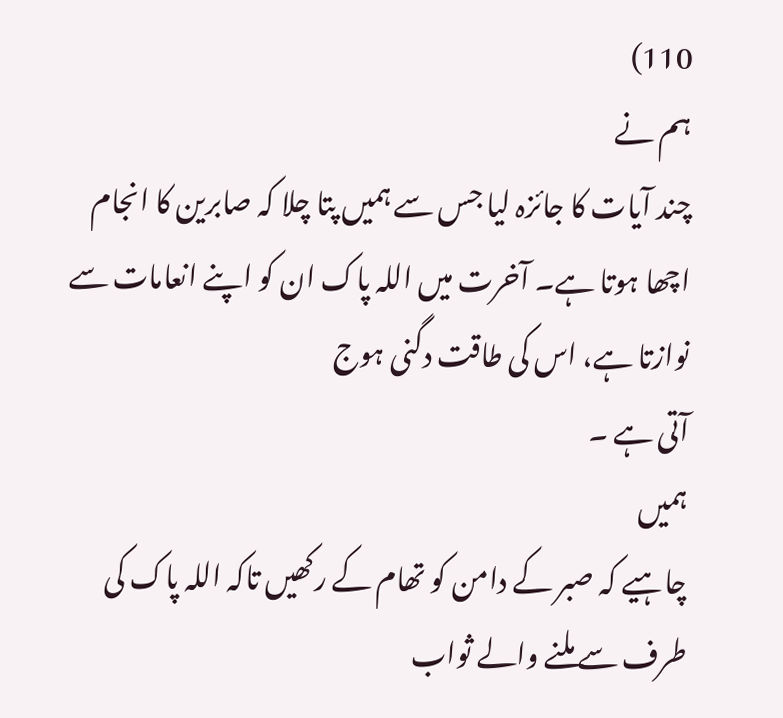110)
ہم نے
چند آیات کا جائزہ لیا جس سے ہمیں پتا چلا کہ صابرین کا انجام اچھا ہوتا ہے۔ آخرت میں اللہ پاک ان کو اپنے انعامات سے نوازتا ہے، اس کی طاقت دگنی ہوج
آتی ہے ۔
ہمیں
چاہیے کہ صبر کے دامن کو تھام کے رکھیں تاکہ اللہ پاک کی طرف سے ملنے والے ثواب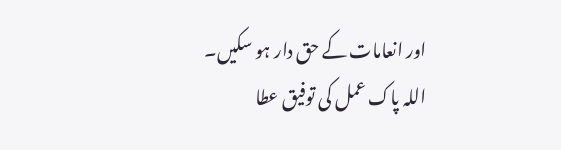اور انعامات کے حق دار ہو سکیں۔ اللہ پاک عمل کی توفیق عطا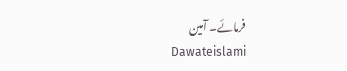فرمائے۔ آمین
Dawateislami